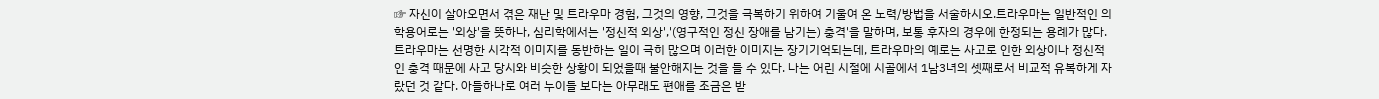☞ 자신이 살아오면서 겪은 재난 및 트라우마 경험, 그것의 영향, 그것을 극복하기 위하여 기울여 온 노력/방법을 서술하시오.트라우마는 일반적인 의학용어로는 '외상'을 뜻하나, 심리학에서는 '정신적 외상','(영구적인 정신 장애를 남기는) 충격'을 말하며, 보통 후자의 경우에 한정되는 용례가 많다. 트라우마는 선명한 시각적 이미지를 동반하는 일이 극히 많으며 이러한 이미지는 장기기억되는데, 트라우마의 예로는 사고로 인한 외상이나 정신적인 충격 때문에 사고 당시와 비슷한 상황이 되었을때 불안해지는 것을 들 수 있다. 나는 어린 시절에 시골에서 1남3녀의 셋째로서 비교적 유복하게 자랐던 것 같다. 아들하나로 여러 누이들 보다는 아무래도 편애를 조금은 받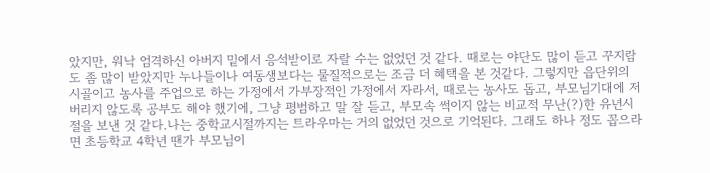았지만, 워낙 엄격하신 아버지 밑에서 응석받이로 자랄 수는 없었던 것 같다. 때로는 야단도 많이 듣고 꾸지람도 좀 많이 받았지만 누나들이나 여동생보다는 물질적으로는 조금 더 혜택을 본 것같다. 그렇지만 읍단위의 시골이고 농사를 주업으로 하는 가정에서 가부장적인 가정에서 자라서, 때로는 농사도 돕고, 부모님기대에 저버리지 않도록 공부도 해야 했기에, 그냥 평범하고 말 잘 듣고, 부모속 썩이지 않는 비교적 무난(?)한 유년시절을 보낸 것 같다.나는 중학교시절까지는 트라우마는 거의 없었던 것으로 기억된다. 그래도 하나 정도 꼽으라면 초등학교 4학년 땐가 부모님이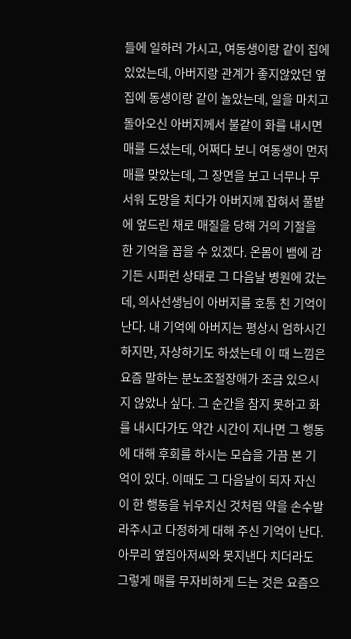들에 일하러 가시고, 여동생이랑 같이 집에 있었는데, 아버지랑 관계가 좋지않았던 옆집에 동생이랑 같이 놀았는데, 일을 마치고 돌아오신 아버지께서 불같이 화를 내시면 매를 드셨는데, 어쩌다 보니 여동생이 먼저 매를 맞았는데, 그 장면을 보고 너무나 무서워 도망을 치다가 아버지께 잡혀서 풀밭에 엎드린 채로 매질을 당해 거의 기절을 한 기억을 꼽을 수 있겠다. 온몸이 뱀에 감기든 시퍼런 상태로 그 다음날 병원에 갔는데, 의사선생님이 아버지를 호통 친 기억이 난다. 내 기억에 아버지는 평상시 엄하시긴 하지만, 자상하기도 하셨는데 이 때 느낌은 요즘 말하는 분노조절장애가 조금 있으시지 않았나 싶다. 그 순간을 참지 못하고 화를 내시다가도 약간 시간이 지나면 그 행동에 대해 후회를 하시는 모습을 가끔 본 기억이 있다. 이때도 그 다음날이 되자 자신이 한 행동을 뉘우치신 것처럼 약을 손수발라주시고 다정하게 대해 주신 기억이 난다. 아무리 옆집아저씨와 못지낸다 치더라도 그렇게 매를 무자비하게 드는 것은 요즘으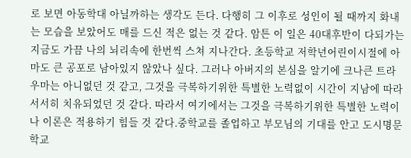로 보면 아동학대 아닐까하는 생각도 든다. 다행히 그 이후로 성인이 될 때까지 화내는 모습을 보았어도 매를 드신 적은 없는 것 같다. 암튼 이 일은 40대후반이 다되가는 지금도 가끔 나의 뇌리속에 한번씩 스쳐 지나간다. 초등학교 저학년어린이시절에 아마도 큰 공포로 남아있지 않았나 싶다. 그러나 아버지의 본심을 알기에 크나큰 트라우마는 아니없던 것 같고, 그것을 극복하기위한 특별한 노력없이 시간이 지남에 따라 서서히 치유되었던 것 같다. 따라서 여기에서는 그것을 극복하기위한 특별한 노력이나 이론은 적용하기 힘들 것 같다.중학교를 졸업하고 부모님의 기대를 안고 도시명문학교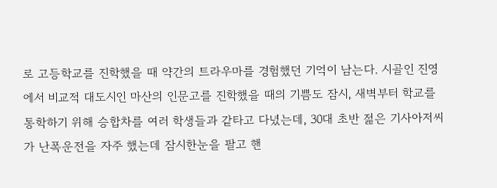로 고등학교를 진학했을 때 약간의 트라우마를 경험했던 기억이 남는다. 시골인 진영에서 비교적 대도시인 마산의 인문고를 진학했을 때의 기쁨도 잠시, 새벽부터 학교를 통학하기 위해 승합차를 여러 학생들과 같타고 다녔는데, 30대 초반 젊은 기사아저씨가 난폭운전을 자주 했는데 잠시한눈을 팔고 핸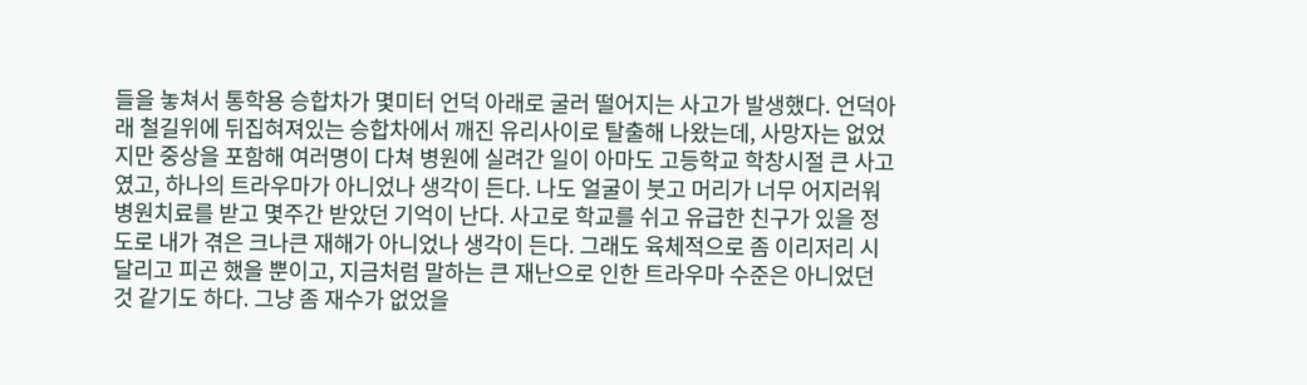들을 놓쳐서 통학용 승합차가 몇미터 언덕 아래로 굴러 떨어지는 사고가 발생했다. 언덕아래 철길위에 뒤집혀져있는 승합차에서 깨진 유리사이로 탈출해 나왔는데, 사망자는 없었지만 중상을 포함해 여러명이 다쳐 병원에 실려간 일이 아마도 고등학교 학창시절 큰 사고였고, 하나의 트라우마가 아니었나 생각이 든다. 나도 얼굴이 붓고 머리가 너무 어지러워 병원치료를 받고 몇주간 받았던 기억이 난다. 사고로 학교를 쉬고 유급한 친구가 있을 정도로 내가 겪은 크나큰 재해가 아니었나 생각이 든다. 그래도 육체적으로 좀 이리저리 시달리고 피곤 했을 뿐이고, 지금처럼 말하는 큰 재난으로 인한 트라우마 수준은 아니었던 것 같기도 하다. 그냥 좀 재수가 없었을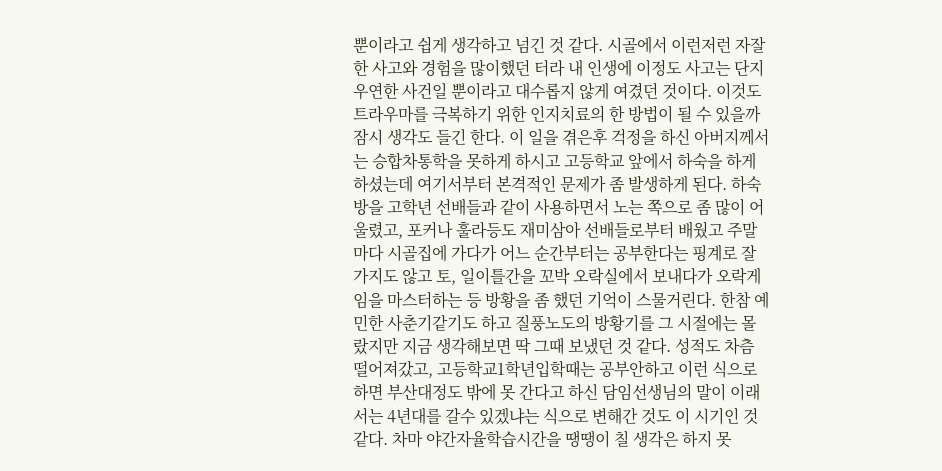뿐이라고 쉽게 생각하고 넘긴 것 같다. 시골에서 이런저런 자잘한 사고와 경험을 많이했던 터라 내 인생에 이정도 사고는 단지 우연한 사건일 뿐이라고 대수롭지 않게 여겼던 것이다. 이것도 트라우마를 극복하기 위한 인지치료의 한 방법이 될 수 있을까 잠시 생각도 들긴 한다. 이 일을 겪은후 걱정을 하신 아버지께서는 승합차통학을 못하게 하시고 고등학교 앞에서 하숙을 하게 하셨는데 여기서부터 본격적인 문제가 좀 발생하게 된다. 하숙방을 고학년 선배들과 같이 사용하면서 노는 쪽으로 좀 많이 어울렸고, 포커나 훌라등도 재미삼아 선배들로부터 배웠고 주말마다 시골집에 가다가 어느 순간부터는 공부한다는 핑계로 잘 가지도 않고 토, 일이틀간을 꼬박 오락실에서 보내다가 오락게임을 마스터하는 등 방황을 좀 했던 기억이 스물거린다. 한참 예민한 사춘기같기도 하고 질풍노도의 방황기를 그 시절에는 몰랐지만 지금 생각해보면 딱 그때 보냈던 것 같다. 성적도 차츰 떨어져갔고, 고등학교1학년입학때는 공부안하고 이런 식으로하면 부산대정도 밖에 못 간다고 하신 담임선생님의 말이 이래서는 4년대를 갈수 있겠냐는 식으로 변해간 것도 이 시기인 것 같다. 차마 야간자율학습시간을 땡땡이 칠 생각은 하지 못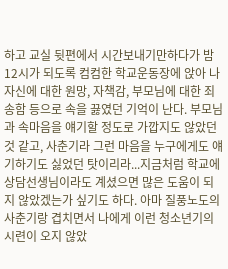하고 교실 뒷편에서 시간보내기만하다가 밤12시가 되도록 컴컴한 학교운동장에 앉아 나 자신에 대한 원망, 자책감, 부모님에 대한 죄송함 등으로 속을 끓였던 기억이 난다. 부모님과 속마음을 얘기할 정도로 가깝지도 않았던 것 같고, 사춘기라 그런 마음을 누구에게도 얘기하기도 싫었던 탓이리라...지금처럼 학교에 상담선생님이라도 계셨으면 많은 도움이 되지 않았겠는가 싶기도 하다. 아마 질풍노도의 사춘기랑 겹치면서 나에게 이런 청소년기의 시련이 오지 않았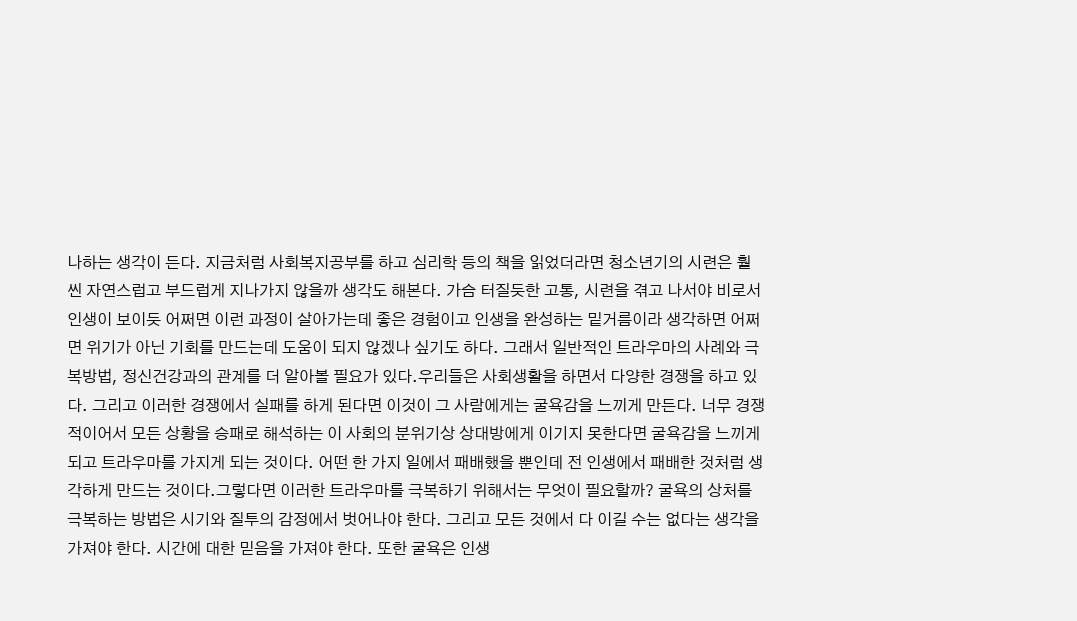나하는 생각이 든다. 지금처럼 사회복지공부를 하고 심리학 등의 책을 읽었더라면 청소년기의 시련은 훨씬 자연스럽고 부드럽게 지나가지 않을까 생각도 해본다. 가슴 터질듯한 고통, 시련을 겪고 나서야 비로서 인생이 보이듯 어쩌면 이런 과정이 살아가는데 좋은 경험이고 인생을 완성하는 밑거름이라 생각하면 어쩌면 위기가 아닌 기회를 만드는데 도움이 되지 않겠나 싶기도 하다. 그래서 일반적인 트라우마의 사례와 극복방법, 정신건강과의 관계를 더 알아볼 필요가 있다.우리들은 사회생활을 하면서 다양한 경쟁을 하고 있다. 그리고 이러한 경쟁에서 실패를 하게 된다면 이것이 그 사람에게는 굴욕감을 느끼게 만든다. 너무 경쟁적이어서 모든 상황을 승패로 해석하는 이 사회의 분위기상 상대방에게 이기지 못한다면 굴욕감을 느끼게 되고 트라우마를 가지게 되는 것이다. 어떤 한 가지 일에서 패배했을 뿐인데 전 인생에서 패배한 것처럼 생각하게 만드는 것이다.그렇다면 이러한 트라우마를 극복하기 위해서는 무엇이 필요할까? 굴욕의 상처를 극복하는 방법은 시기와 질투의 감정에서 벗어나야 한다. 그리고 모든 것에서 다 이길 수는 없다는 생각을 가져야 한다. 시간에 대한 믿음을 가져야 한다. 또한 굴욕은 인생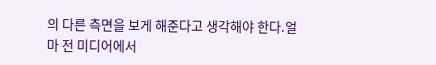의 다른 측면을 보게 해준다고 생각해야 한다.얼마 전 미디어에서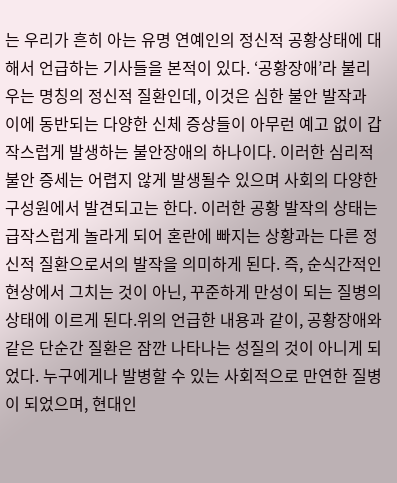는 우리가 흔히 아는 유명 연예인의 정신적 공황상태에 대해서 언급하는 기사들을 본적이 있다. ‘공황장애’라 불리우는 명칭의 정신적 질환인데, 이것은 심한 불안 발작과 이에 동반되는 다양한 신체 증상들이 아무런 예고 없이 갑작스럽게 발생하는 불안장애의 하나이다. 이러한 심리적 불안 증세는 어렵지 않게 발생될수 있으며 사회의 다양한 구성원에서 발견되고는 한다. 이러한 공황 발작의 상태는 급작스럽게 놀라게 되어 혼란에 빠지는 상황과는 다른 정신적 질환으로서의 발작을 의미하게 된다. 즉, 순식간적인 현상에서 그치는 것이 아닌, 꾸준하게 만성이 되는 질병의 상태에 이르게 된다.위의 언급한 내용과 같이, 공황장애와 같은 단순간 질환은 잠깐 나타나는 성질의 것이 아니게 되었다. 누구에게나 발병할 수 있는 사회적으로 만연한 질병이 되었으며, 현대인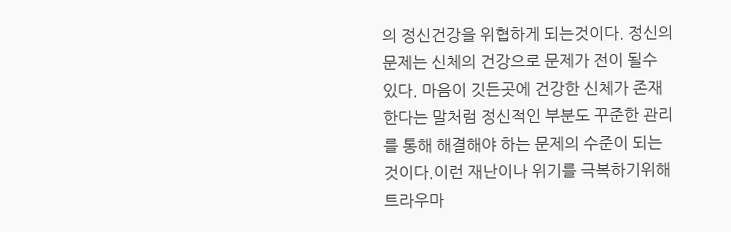의 정신건강을 위협하게 되는것이다. 정신의 문제는 신체의 건강으로 문제가 전이 될수 있다. 마음이 깃든곳에 건강한 신체가 존재한다는 말처럼 정신적인 부분도 꾸준한 관리를 통해 해결해야 하는 문제의 수준이 되는 것이다.이런 재난이나 위기를 극복하기위해 트라우마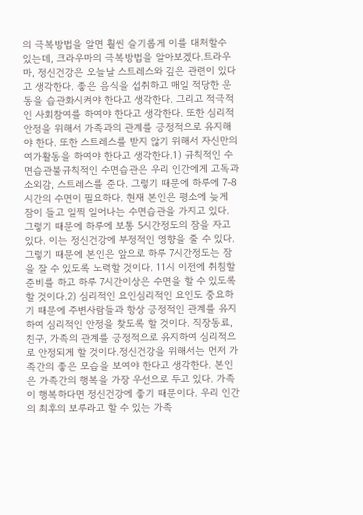의 극복방법을 알면 훨씬 슬기롭게 이를 대처할수 있는데, 크라우마의 극복방법을 알아보겠다.트라우마, 정신건강은 오늘날 스트레스와 깊은 관련이 있다고 생각한다. 좋은 음식을 섭취하고 매일 적당한 운동을 습관화시켜야 한다고 생각한다. 그리고 적극적인 사회참여를 하여야 한다고 생각한다. 또한 심리적 안정을 위해서 가족과의 관계를 긍정적으로 유지해야 한다. 또한 스트레스를 받지 않기 위해서 자신만의 여가활동을 하여야 한다고 생각한다.1) 규칙적인 수면습관불규칙적인 수면습관은 우리 인간에게 고독과 소외감, 스트레스를 준다. 그렇기 때문에 하루에 7-8시간의 수면이 필요하다. 현재 본인은 평소에 늦게 잠이 들고 일찍 일어나는 수면습관을 가지고 있다. 그렇기 때문에 하루에 보통 5시간정도의 잠을 자고 있다. 이는 정신건강에 부정적인 영향을 줄 수 있다. 그렇기 때문에 본인은 앞으로 하루 7시간정도는 잠을 잘 수 있도록 노력할 것이다. 11시 이전에 취침할 준비를 하고 하루 7시간이상은 수면을 할 수 있도록 할 것이다.2) 심리적인 요인심리적인 요인도 중요하기 때문에 주변사람들과 항상 긍정적인 관계를 유지하여 심리적인 안정을 찾도록 할 것이다. 직장동료, 친구, 가족의 관계를 긍정적으로 유지하여 심리적으로 안정되게 할 것이다.정신건강을 위해서는 먼저 가족간의 좋은 모습을 보여야 한다고 생각한다. 본인은 가족간의 행복을 가장 우선으로 두고 있다. 가족이 행복하다면 정신건강에 좋기 때문이다. 우리 인간의 최후의 보루라고 할 수 있는 가족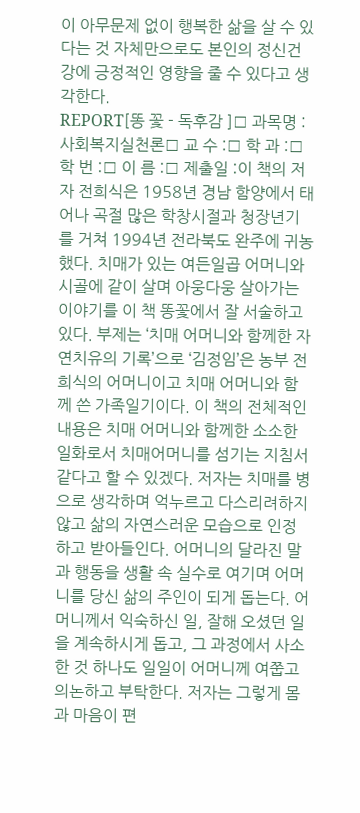이 아무문제 없이 행복한 삶을 살 수 있다는 것 자체만으로도 본인의 정신건강에 긍정적인 영향을 줄 수 있다고 생각한다.
REPORT[똥 꽃 - 독후감 ]□ 과목명 : 사회복지실천론□ 교 수 :□ 학 과 :□ 학 번 :□ 이 름 :□ 제출일 :이 책의 저자 전희식은 1958년 경남 함양에서 태어나 곡절 많은 학창시절과 청장년기를 거쳐 1994년 전라북도 완주에 귀농했다. 치매가 있는 여든일곱 어머니와 시골에 같이 살며 아웅다웅 살아가는 이야기를 이 책 똥꽃에서 잘 서술하고 있다. 부제는 ‘치매 어머니와 함께한 자연치유의 기록’으로 ‘김정임’은 농부 전희식의 어머니이고 치매 어머니와 함께 쓴 가족일기이다. 이 책의 전체적인 내용은 치매 어머니와 함께한 소소한 일화로서 치매어머니를 섬기는 지침서 같다고 할 수 있겠다. 저자는 치매를 병으로 생각하며 억누르고 다스리려하지 않고 삶의 자연스러운 모습으로 인정하고 받아들인다. 어머니의 달라진 말과 행동을 생활 속 실수로 여기며 어머니를 당신 삶의 주인이 되게 돕는다. 어머니께서 익숙하신 일, 잘해 오셨던 일을 계속하시게 돕고, 그 과정에서 사소한 것 하나도 일일이 어머니께 여쭙고 의논하고 부탁한다. 저자는 그렇게 몸과 마음이 편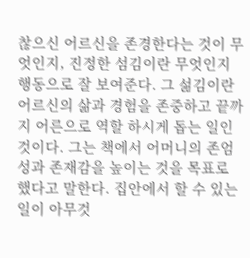찮으신 어르신을 존경한다는 것이 무엇인지, 진정한 섬김이란 무엇인지 행동으로 잘 보여준다. 그 섦김이란 어르신의 삶과 경험을 존중하고 끝까지 어른으로 역할 하시게 돕는 일인 것이다. 그는 책에서 어머니의 존엄성과 존재감을 높이는 것을 목표로 했다고 말한다. 집안에서 할 수 있는 일이 아무것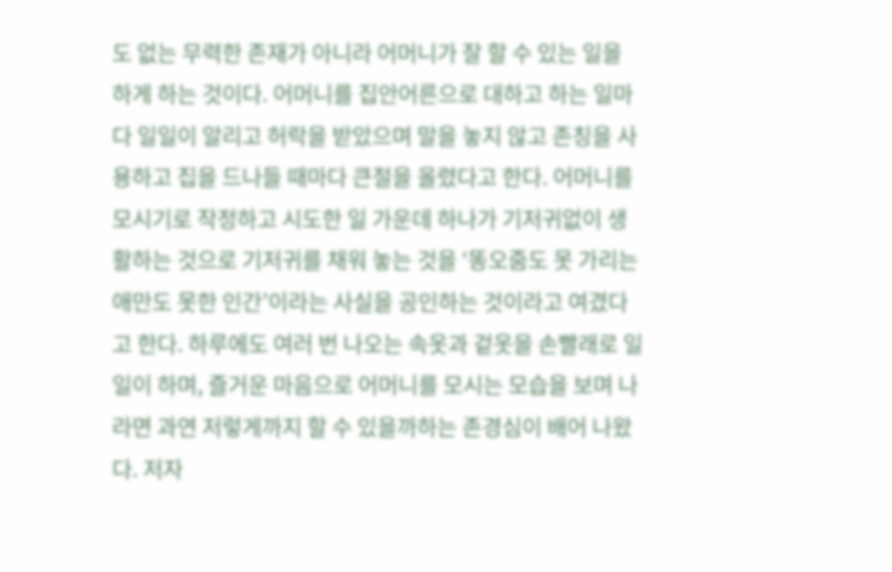도 없는 무력한 존재가 아니라 어머니가 잘 할 수 있는 일을 하게 하는 것이다. 어머니를 집안어른으로 대하고 하는 일마다 일일이 알리고 허락을 받았으며 말을 놓지 않고 존칭을 사용하고 집을 드나들 때마다 큰절을 올렸다고 한다. 어머니를 모시기로 작정하고 시도한 일 가운데 하나가 기저귀없이 생활하는 것으로 기저귀를 채워 놓는 것을 ‘똥오줌도 못 가리는 애만도 못한 인간’이라는 사실을 공인하는 것이라고 여겼다고 한다. 하루에도 여러 번 나오는 속옷과 겉옷을 손빨래로 일일이 하며, 즐거운 마음으로 어머니를 모시는 모습을 보며 나라면 과연 저렇게까지 할 수 있을까하는 존경심이 배어 나왔다. 저자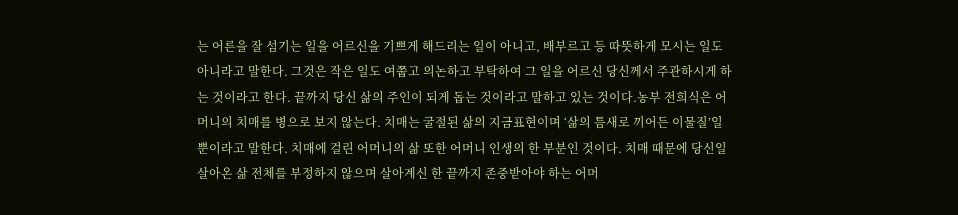는 어른을 잘 섬기는 일을 어르신을 기쁘게 해드리는 일이 아니고, 배부르고 등 따뜻하게 모시는 일도 아니라고 말한다. 그것은 작은 일도 여쭙고 의논하고 부탁하여 그 일을 어르신 당신께서 주관하시게 하는 것이라고 한다. 끝까지 당신 삶의 주인이 되게 돕는 것이라고 말하고 있는 것이다.농부 전희식은 어머니의 치매를 병으로 보지 않는다. 치매는 굴절된 삶의 지금표현이며 ‘삶의 틈새로 끼어든 이물질’일 뿐이라고 말한다. 치매에 걸린 어머니의 삶 또한 어머니 인생의 한 부분인 것이다. 치매 때문에 당신일 살아온 삶 전체를 부정하지 않으며 살아계신 한 끝까지 존중받아야 하는 어머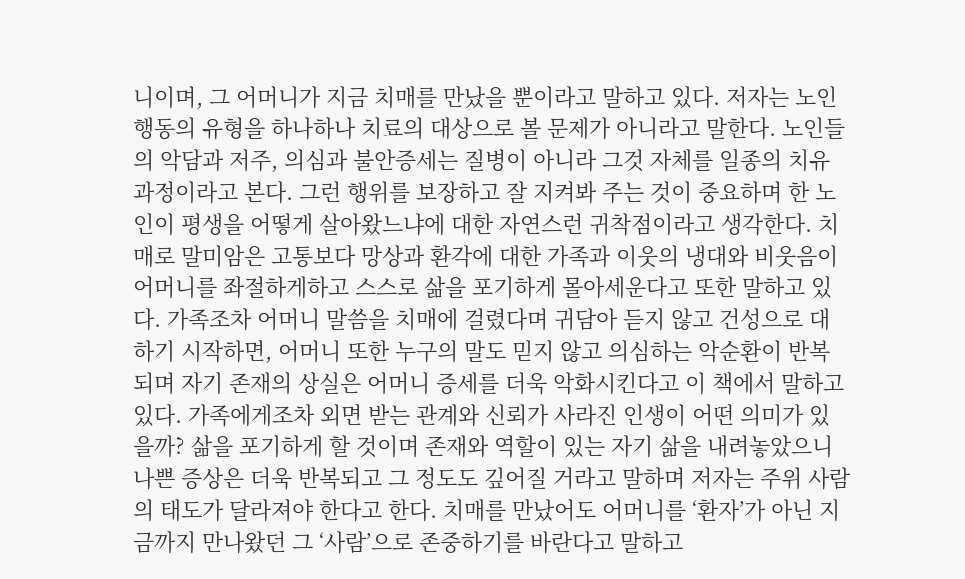니이며, 그 어머니가 지금 치매를 만났을 뿐이라고 말하고 있다. 저자는 노인행동의 유형을 하나하나 치료의 대상으로 볼 문제가 아니라고 말한다. 노인들의 악담과 저주, 의심과 불안증세는 질병이 아니라 그것 자체를 일종의 치유 과정이라고 본다. 그런 행위를 보장하고 잘 지켜봐 주는 것이 중요하며 한 노인이 평생을 어떻게 살아왔느냐에 대한 자연스런 귀착점이라고 생각한다. 치매로 말미암은 고통보다 망상과 환각에 대한 가족과 이웃의 냉대와 비웃음이 어머니를 좌절하게하고 스스로 삶을 포기하게 몰아세운다고 또한 말하고 있다. 가족조차 어머니 말씀을 치매에 걸렸다며 귀담아 듣지 않고 건성으로 대하기 시작하면, 어머니 또한 누구의 말도 믿지 않고 의심하는 악순환이 반복되며 자기 존재의 상실은 어머니 증세를 더욱 악화시킨다고 이 책에서 말하고 있다. 가족에게조차 외면 받는 관계와 신뢰가 사라진 인생이 어떤 의미가 있을까? 삶을 포기하게 할 것이며 존재와 역할이 있는 자기 삶을 내려놓았으니 나쁜 증상은 더욱 반복되고 그 정도도 깊어질 거라고 말하며 저자는 주위 사람의 태도가 달라져야 한다고 한다. 치매를 만났어도 어머니를 ‘환자’가 아닌 지금까지 만나왔던 그 ‘사람’으로 존중하기를 바란다고 말하고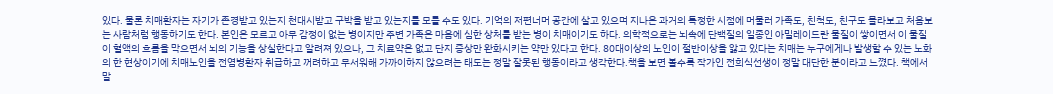있다. 물론 치매환자는 자기가 존경받고 있는지 천대시받고 구박을 받고 있는지를 모를 수도 있다. 기억의 저편너머 공간에 살고 있으며 지나온 과거의 특정한 시점에 머물러 가족도, 친척도, 친구도 몰라보고 처음보는 사람처럼 행동하기도 한다. 본인은 모르고 아무 감정이 없는 병이지만 주변 가족은 마음에 심한 상처를 받는 병이 치매이기도 하다. 의학적으로는 뇌속에 단백질의 일종인 아밀레이드란 물질이 쌓이면서 이 물질이 혈액의 흐름을 막으면서 뇌의 기능을 상실한다고 알려져 있으나, 그 치료약은 없고 단지 증상만 완화시키는 약만 있다고 한다. 80대이상의 노인이 절반이상을 앓고 있다는 치매는 누구에게나 발생할 수 있는 노화의 한 현상이기에 치매노인을 전염병환자 취급하고 꺼려하고 무서워해 가까이하지 않으려는 태도는 정말 잘못된 행동이라고 생각한다.책을 보면 볼수록 작가인 전희식선생이 정말 대단한 분이라고 느꼈다. 책에서 말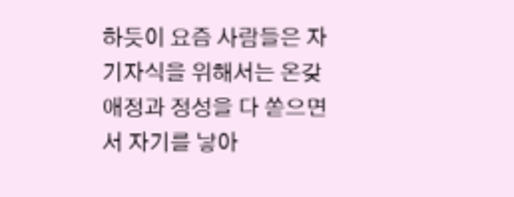하듯이 요즘 사람들은 자기자식을 위해서는 온갖 애정과 정성을 다 쏟으면서 자기를 낳아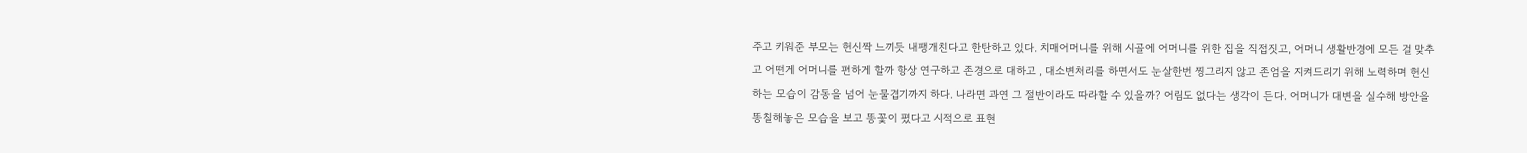주고 키워준 부모는 헌신짝 느끼듯 내팽개친다고 한탄하고 있다. 치매어머니를 위해 시골에 어머니를 위한 집을 직접짓고, 어머니 생활반경에 모든 걸 맞추고 어떤게 어머니를 편하게 할까 항상 연구하고 존경으로 대하고 , 대소변처리를 하면서도 눈살한번 찡그리지 않고 존엄을 지켜드리기 위해 노력하며 헌신하는 모습이 감동을 넘어 눈물겹기까지 하다. 나라면 과연 그 절반이라도 따라할 수 있을까? 어림도 없다는 생각이 든다. 어머니가 대변을 실수해 방안을 똥칠해놓은 모습을 보고 똥꽃이 폈다고 시적으로 표현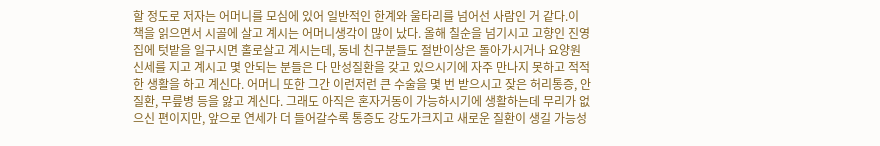할 정도로 저자는 어머니를 모심에 있어 일반적인 한계와 울타리를 넘어선 사람인 거 같다.이 책을 읽으면서 시골에 살고 계시는 어머니생각이 많이 났다. 올해 칠순을 넘기시고 고향인 진영집에 텃밭을 일구시면 홀로살고 계시는데, 동네 친구분들도 절반이상은 돌아가시거나 요양원신세를 지고 계시고 몇 안되는 분들은 다 만성질환을 갖고 있으시기에 자주 만나지 못하고 적적한 생활을 하고 계신다. 어머니 또한 그간 이런저런 큰 수술을 몇 번 받으시고 잦은 허리통증, 안질환, 무릎병 등을 앓고 계신다. 그래도 아직은 혼자거동이 가능하시기에 생활하는데 무리가 없으신 편이지만, 앞으로 연세가 더 들어갈수록 통증도 강도가크지고 새로운 질환이 생길 가능성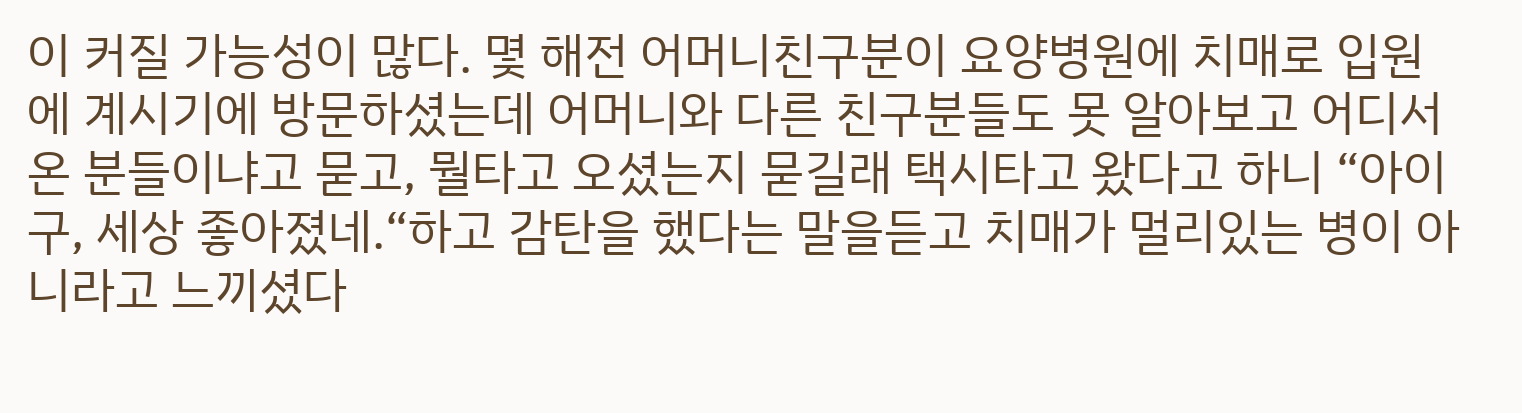이 커질 가능성이 많다. 몇 해전 어머니친구분이 요양병원에 치매로 입원에 계시기에 방문하셨는데 어머니와 다른 친구분들도 못 알아보고 어디서 온 분들이냐고 묻고, 뭘타고 오셨는지 묻길래 택시타고 왔다고 하니 “아이구, 세상 좋아졌네.“하고 감탄을 했다는 말을듣고 치매가 멀리있는 병이 아니라고 느끼셨다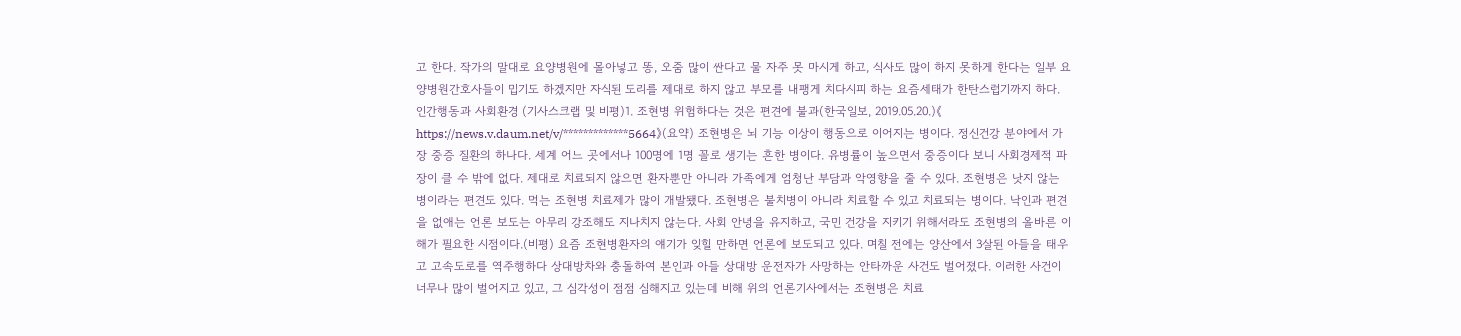고 한다. 작가의 말대로 요양병원에 몰아넣고 똥, 오줌 많이 싼다고 물 자주 못 마시게 하고, 식사도 많이 하지 못하게 한다는 일부 요양병원간호사들이 밉기도 하겠지만 자식된 도리를 제대로 하지 않고 부모를 내팽게 치다시피 하는 요즘세태가 한탄스럽기까지 하다.
인간행동과 사회환경 (기사스크랩 및 비평)1. 조현병 위험하다는 것은 편견에 불과(한국일보, 2019.05.20.)《 https://news.v.daum.net/v/*************5664》(요약) 조현병은 뇌 기능 이상이 행동으로 이어지는 병이다. 정신건강 분야에서 가장 중증 질환의 하나다. 세계 어느 곳에서나 100명에 1명 꼴로 생기는 흔한 병이다. 유병률이 높으면서 중증이다 보니 사회경제적 파장이 클 수 밖에 없다. 제대로 치료되지 않으면 환자뿐만 아니라 가족에게 엄청난 부담과 악영향을 줄 수 있다. 조현병은 낫지 않는 병이라는 편견도 있다. 먹는 조현병 치료제가 많이 개발됐다. 조현병은 불치병이 아니라 치료할 수 있고 치료되는 병이다. 낙인과 편견을 없애는 언론 보도는 아무리 강조해도 지나치지 않는다. 사회 안녕을 유지하고, 국민 건강을 지키기 위해서라도 조현병의 올바른 이해가 필요한 시점이다.(비평) 요즘 조현병환자의 얘기가 잊힐 만하면 언론에 보도되고 있다. 며칠 전에는 양산에서 3살된 아들을 태우고 고속도로를 역주행하다 상대방차와 충돌하여 본인과 아들 상대방 운전자가 사망하는 안타까운 사건도 벌어졌다. 이러한 사건이 너무나 많이 벌어지고 있고, 그 심각성이 점점 심해지고 있는데 비해 위의 언론기사에서는 조현병은 치료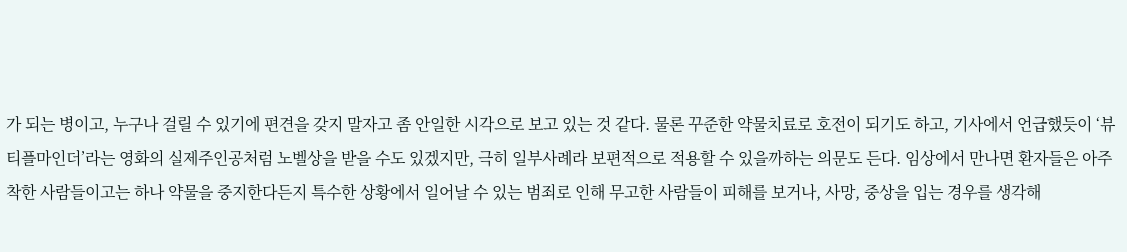가 되는 병이고, 누구나 걸릴 수 있기에 편견을 갖지 말자고 좀 안일한 시각으로 보고 있는 것 같다. 물론 꾸준한 약물치료로 호전이 되기도 하고, 기사에서 언급했듯이 ‘뷰티플마인더’라는 영화의 실제주인공처럼 노벨상을 받을 수도 있겠지만, 극히 일부사례라 보편적으로 적용할 수 있을까하는 의문도 든다. 임상에서 만나면 환자들은 아주 착한 사람들이고는 하나 약물을 중지한다든지 특수한 상황에서 일어날 수 있는 범죄로 인해 무고한 사람들이 피해를 보거나, 사망, 중상을 입는 경우를 생각해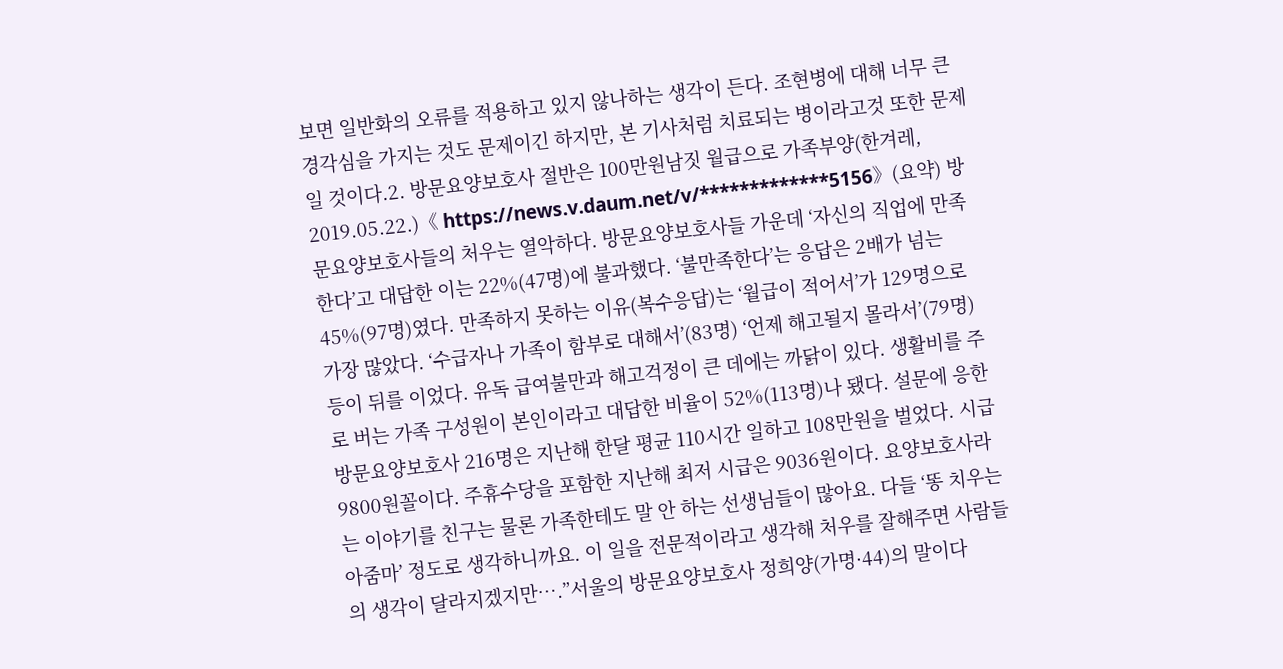보면 일반화의 오류를 적용하고 있지 않나하는 생각이 든다. 조현병에 대해 너무 큰 경각심을 가지는 것도 문제이긴 하지만, 본 기사처럼 치료되는 병이라고것 또한 문제일 것이다.2. 방문요양보호사 절반은 100만원남짓 월급으로 가족부양(한겨레, 2019.05.22.)《 https://news.v.daum.net/v/*************5156》(요약) 방문요양보호사들의 처우는 열악하다. 방문요양보호사들 가운데 ‘자신의 직업에 만족한다’고 대답한 이는 22%(47명)에 불과했다. ‘불만족한다’는 응답은 2배가 넘는 45%(97명)였다. 만족하지 못하는 이유(복수응답)는 ‘월급이 적어서’가 129명으로 가장 많았다. ‘수급자나 가족이 함부로 대해서’(83명) ‘언제 해고될지 몰라서’(79명) 등이 뒤를 이었다. 유독 급여불만과 해고걱정이 큰 데에는 까닭이 있다. 생활비를 주로 버는 가족 구성원이 본인이라고 대답한 비율이 52%(113명)나 됐다. 설문에 응한 방문요양보호사 216명은 지난해 한달 평균 110시간 일하고 108만원을 벌었다. 시급 9800원꼴이다. 주휴수당을 포함한 지난해 최저 시급은 9036원이다. 요양보호사라는 이야기를 친구는 물론 가족한테도 말 안 하는 선생님들이 많아요. 다들 ‘똥 치우는 아줌마’ 정도로 생각하니까요. 이 일을 전문적이라고 생각해 처우를 잘해주면 사람들의 생각이 달라지겠지만….”서울의 방문요양보호사 정희양(가명·44)의 말이다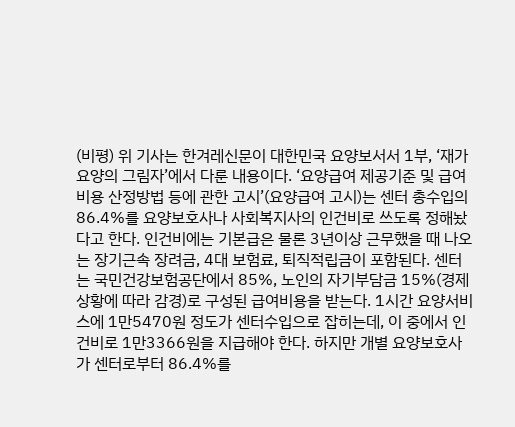(비평) 위 기사는 한겨레신문이 대한민국 요양보서서 1부, ‘재가요양의 그림자’에서 다룬 내용이다. ‘요양급여 제공기준 및 급여비용 산정방법 등에 관한 고시’(요양급여 고시)는 센터 총수입의 86.4%를 요양보호사나 사회복지사의 인건비로 쓰도록 정해놨다고 한다. 인건비에는 기본급은 물론 3년이상 근무했을 때 나오는 장기근속 장려금, 4대 보험료, 퇴직적립금이 포함된다. 센터는 국민건강보험공단에서 85%, 노인의 자기부담금 15%(경제 상황에 따라 감경)로 구성된 급여비용을 받는다. 1시간 요양서비스에 1만5470원 정도가 센터수입으로 잡히는데, 이 중에서 인건비로 1만3366원을 지급해야 한다. 하지만 개별 요양보호사가 센터로부터 86.4%를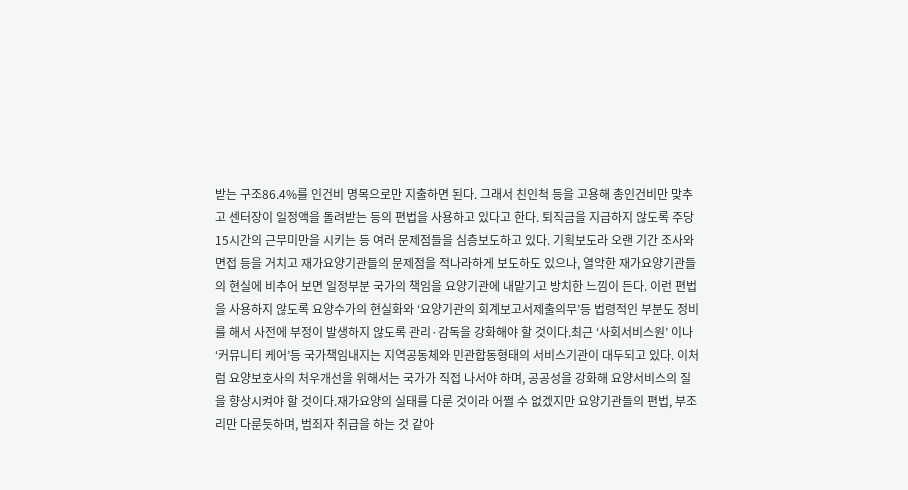받는 구조86.4%를 인건비 명목으로만 지출하면 된다. 그래서 친인척 등을 고용해 총인건비만 맞추고 센터장이 일정액을 돌려받는 등의 편법을 사용하고 있다고 한다. 퇴직금을 지급하지 않도록 주당 15시간의 근무미만을 시키는 등 여러 문제점들을 심층보도하고 있다. 기획보도라 오랜 기간 조사와 면접 등을 거치고 재가요양기관들의 문제점을 적나라하게 보도하도 있으나, 열악한 재가요양기관들의 현실에 비추어 보면 일정부분 국가의 책임을 요양기관에 내맡기고 방치한 느낌이 든다. 이런 편법을 사용하지 않도록 요양수가의 현실화와 ‘요양기관의 회계보고서제출의무’등 법령적인 부분도 정비를 해서 사전에 부정이 발생하지 않도록 관리·감독을 강화해야 할 것이다.최근 ‘사회서비스원’ 이나 ‘커뮤니티 케어’등 국가책임내지는 지역공동체와 민관합동형태의 서비스기관이 대두되고 있다. 이처럼 요양보호사의 처우개선을 위해서는 국가가 직접 나서야 하며, 공공성을 강화해 요양서비스의 질을 향상시켜야 할 것이다.재가요양의 실태를 다룬 것이라 어쩔 수 없겠지만 요양기관들의 편법, 부조리만 다룬듯하며, 범죄자 취급을 하는 것 같아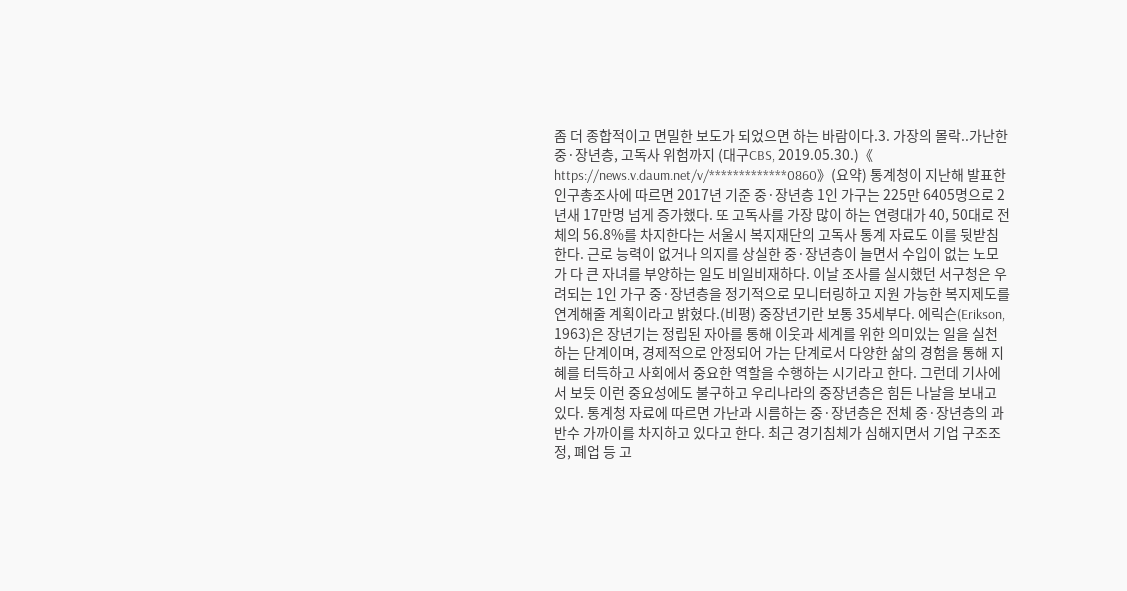좀 더 종합적이고 면밀한 보도가 되었으면 하는 바람이다.3. 가장의 몰락..가난한 중·장년층, 고독사 위험까지 (대구CBS, 2019.05.30.)《 https://news.v.daum.net/v/*************0860》(요약) 통계청이 지난해 발표한 인구총조사에 따르면 2017년 기준 중·장년층 1인 가구는 225만 6405명으로 2년새 17만명 넘게 증가했다. 또 고독사를 가장 많이 하는 연령대가 40, 50대로 전체의 56.8%를 차지한다는 서울시 복지재단의 고독사 통계 자료도 이를 뒷받침한다. 근로 능력이 없거나 의지를 상실한 중·장년층이 늘면서 수입이 없는 노모가 다 큰 자녀를 부양하는 일도 비일비재하다. 이날 조사를 실시했던 서구청은 우려되는 1인 가구 중·장년층을 정기적으로 모니터링하고 지원 가능한 복지제도를 연계해줄 계획이라고 밝혔다.(비평) 중장년기란 보통 35세부다. 에릭슨(Erikson, 1963)은 장년기는 정립된 자아를 통해 이웃과 세계를 위한 의미있는 일을 실천하는 단계이며, 경제적으로 안정되어 가는 단계로서 다양한 삶의 경험을 통해 지혜를 터득하고 사회에서 중요한 역할을 수행하는 시기라고 한다. 그런데 기사에서 보듯 이런 중요성에도 불구하고 우리나라의 중장년층은 힘든 나날을 보내고 있다. 통계청 자료에 따르면 가난과 시름하는 중·장년층은 전체 중·장년층의 과반수 가까이를 차지하고 있다고 한다. 최근 경기침체가 심해지면서 기업 구조조정, 폐업 등 고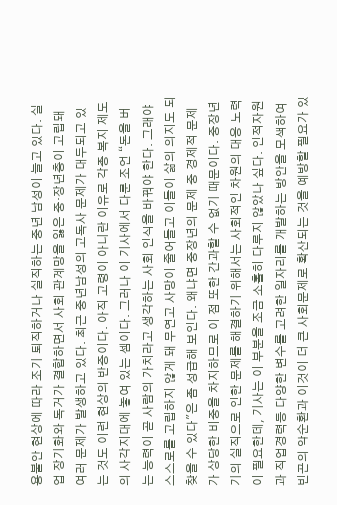용불안 현상에 따라 조기 퇴직하거나 실직하는 중년 남성이 늘고 있다. 실업 장기화와 독거가 결합하면서 사회 관계망을 잃은 중·장년층이 고립돼 여러 문제가 발생하고 있다. 최근 중년남성의 고독사 문제가 대두되고 있는 것도 이런 현상의 반증이다. 아직 고령이 아니란 이유로 각종 복지 제도의 사각지대에 놓여 있는 셈이다. 그러나 이 기사에서 다룬 조언 “돈을 버는 능력이 곧 사람의 가치라고 생각하는 사회 인식을 바꿔야 한다. 그래야 스스로를 고립하지 않게 돼 무연고 사망이 줄어들고 이들이 삶의 의지도 되찾을 수 있다"은 좀 성급해 보인다. 왜냐면 중장년의 문제 중 경제적 문제가 상당한 비중을 차지하므로 이 점 또한 간과할 수 없기 때문이다. 중장년기의 실직으로 인한 문제를 해결하기 위해서는 사회적인 차원의 대응 노력이 필요한데, 기사는 이 부분을 조금 소홀히 다루지 않았나 싶다. 인적자원과 직업경력등 다양한 변수를 고려한 일자리를 개발하는 방안을 모색하여 빈곤의 악순환과 이것이 더 큰 사회문제로 확산되는 것을 예방할 필요가 있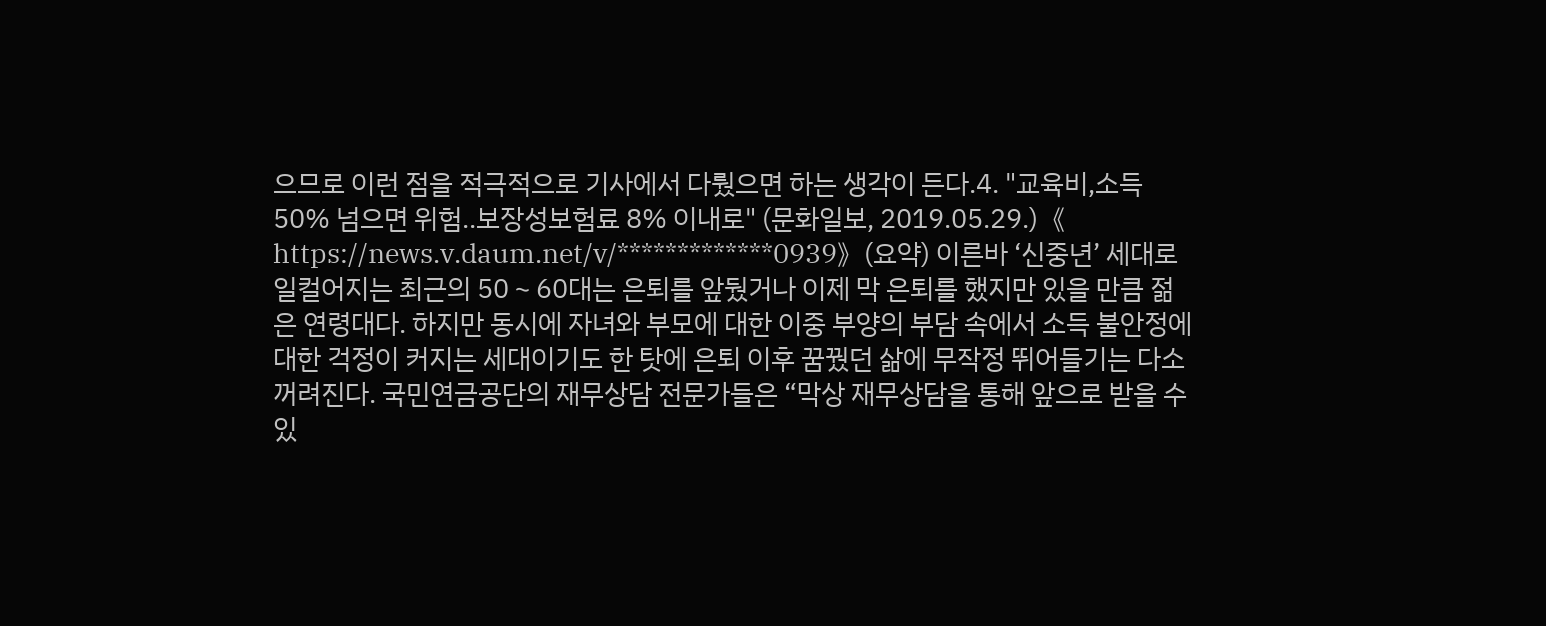으므로 이런 점을 적극적으로 기사에서 다뤘으면 하는 생각이 든다.4. "교육비,소득 50% 넘으면 위험..보장성보험료 8% 이내로" (문화일보, 2019.05.29.)《 https://news.v.daum.net/v/*************0939》(요약) 이른바 ‘신중년’ 세대로 일컬어지는 최근의 50∼60대는 은퇴를 앞뒀거나 이제 막 은퇴를 했지만 있을 만큼 젊은 연령대다. 하지만 동시에 자녀와 부모에 대한 이중 부양의 부담 속에서 소득 불안정에 대한 걱정이 커지는 세대이기도 한 탓에 은퇴 이후 꿈꿨던 삶에 무작정 뛰어들기는 다소 꺼려진다. 국민연금공단의 재무상담 전문가들은 “막상 재무상담을 통해 앞으로 받을 수 있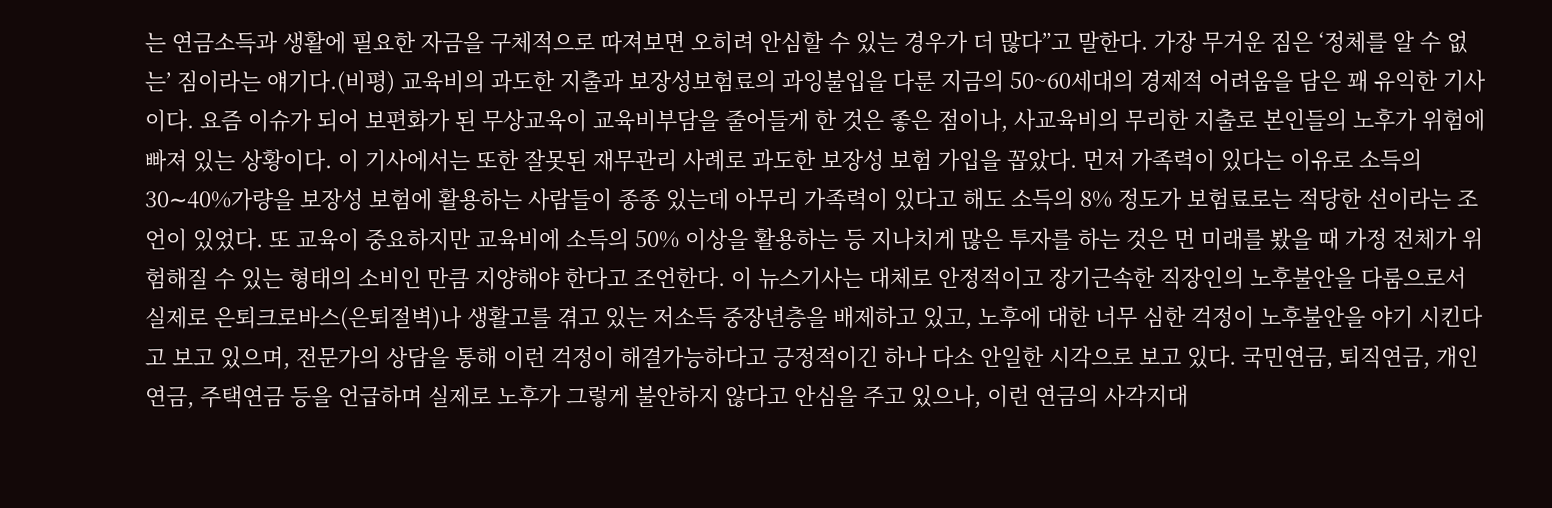는 연금소득과 생활에 필요한 자금을 구체적으로 따져보면 오히려 안심할 수 있는 경우가 더 많다”고 말한다. 가장 무거운 짐은 ‘정체를 알 수 없는’ 짐이라는 얘기다.(비평) 교육비의 과도한 지출과 보장성보험료의 과잉불입을 다룬 지금의 50~60세대의 경제적 어려움을 담은 꽤 유익한 기사이다. 요즘 이슈가 되어 보편화가 된 무상교육이 교육비부담을 줄어들게 한 것은 좋은 점이나, 사교육비의 무리한 지출로 본인들의 노후가 위험에 빠져 있는 상황이다. 이 기사에서는 또한 잘못된 재무관리 사례로 과도한 보장성 보험 가입을 꼽았다. 먼저 가족력이 있다는 이유로 소득의 30∼40%가량을 보장성 보험에 활용하는 사람들이 종종 있는데 아무리 가족력이 있다고 해도 소득의 8% 정도가 보험료로는 적당한 선이라는 조언이 있었다. 또 교육이 중요하지만 교육비에 소득의 50% 이상을 활용하는 등 지나치게 많은 투자를 하는 것은 먼 미래를 봤을 때 가정 전체가 위험해질 수 있는 형태의 소비인 만큼 지양해야 한다고 조언한다. 이 뉴스기사는 대체로 안정적이고 장기근속한 직장인의 노후불안을 다룸으로서 실제로 은퇴크로바스(은퇴절벽)나 생활고를 겪고 있는 저소득 중장년층을 배제하고 있고, 노후에 대한 너무 심한 걱정이 노후불안을 야기 시킨다고 보고 있으며, 전문가의 상담을 통해 이런 걱정이 해결가능하다고 긍정적이긴 하나 다소 안일한 시각으로 보고 있다. 국민연금, 퇴직연금, 개인연금, 주택연금 등을 언급하며 실제로 노후가 그렇게 불안하지 않다고 안심을 주고 있으나, 이런 연금의 사각지대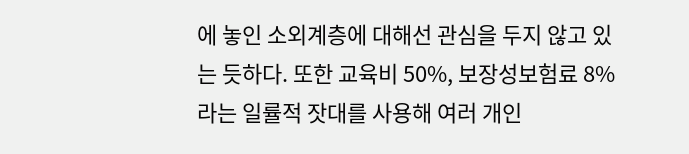에 놓인 소외계층에 대해선 관심을 두지 않고 있는 듯하다. 또한 교육비 50%, 보장성보험료 8%라는 일률적 잣대를 사용해 여러 개인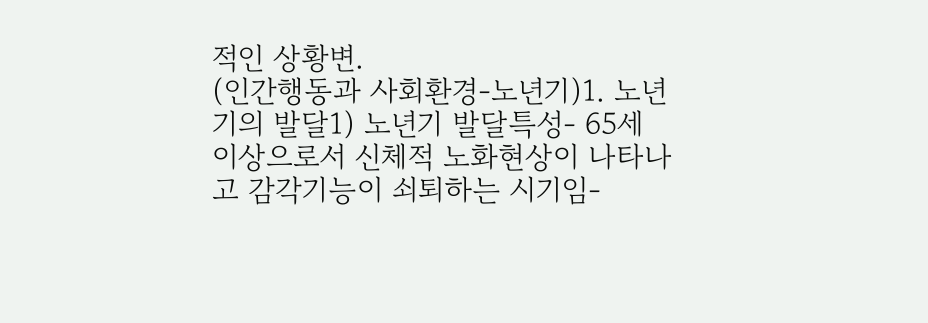적인 상황변.
(인간행동과 사회환경-노년기)1. 노년기의 발달1) 노년기 발달특성- 65세 이상으로서 신체적 노화현상이 나타나고 감각기능이 쇠퇴하는 시기임-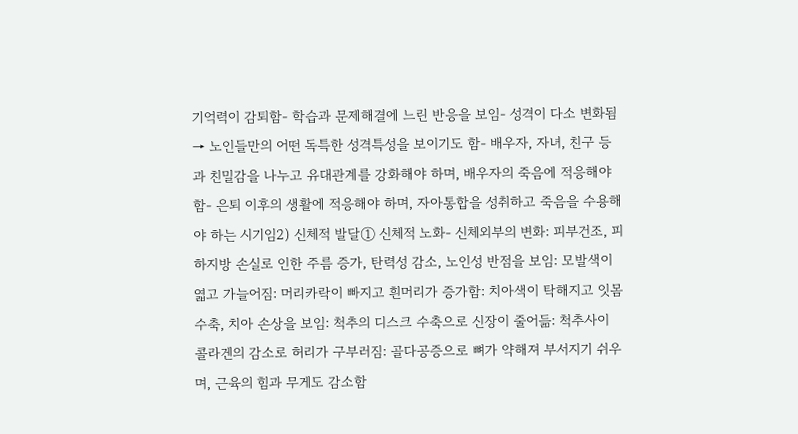기억력이 감퇴함- 학습과 문제해결에 느린 반응을 보임- 성격이 다소 변화됨 → 노인들만의 어떤 독특한 성격특성을 보이기도 함- 배우자, 자녀, 친구 등과 친밀감을 나누고 유대관계를 강화해야 하며, 배우자의 죽음에 적응해야 함- 은퇴 이후의 생활에 적응해야 하며, 자아통합을 성취하고 죽음을 수용해야 하는 시기임2) 신체적 발달① 신체적 노화- 신체외부의 변화: 피부건조, 피하지방 손실로 인한 주름 증가, 탄력성 감소, 노인성 반점을 보임: 모발색이 엷고 가늘어짐: 머리카락이 빠지고 흰머리가 증가함: 치아색이 탁해지고 잇몸 수축, 치아 손상을 보임: 척추의 디스크 수축으로 신장이 줄어듦: 척추사이 콜라겐의 감소로 허리가 구부러짐: 골다공증으로 뼈가 약해져 부서지기 쉬우며, 근육의 힘과 무게도 감소함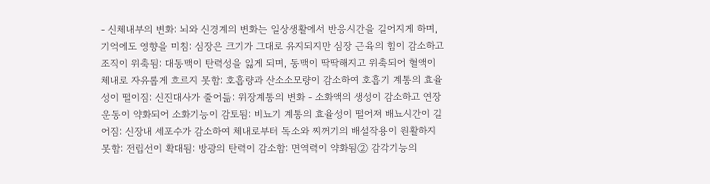- 신체내부의 변화: 뇌와 신경계의 변화는 일상생활에서 반응시간을 길어지게 하며, 기억에도 영향을 미침: 심장은 크기가 그대로 유지되지만 심장 근육의 힘이 감소하고 조직이 위축됨: 대동맥이 탄력성을 잃게 되며, 동맥이 딱딱해지고 위축되어 혈액이 체내로 자유롭게 흐르지 못함: 호흡량과 산소소모량이 감소하여 호흡기 계통의 효율성이 떨이짐: 신진대사가 줄어듦: 위장계통의 변화 - 소화액의 생성이 감소하고 연장운동이 약화되어 소화기능이 감토됨: 비뇨기 계통의 효율성이 떨어져 배뇨시간이 길어짐: 신장내 세포수가 감소하여 체내로부터 독소와 찌꺼기의 배설작용이 원활하지 못함: 전립선이 확대됨: 방광의 탄력이 감소함: 면역력이 약화됨② 감각기능의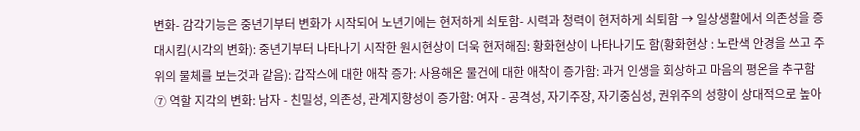변화- 감각기능은 중년기부터 변화가 시작되어 노년기에는 현저하게 쇠토함- 시력과 청력이 현저하게 쇠퇴함 → 일상생활에서 의존성을 증대시킴(시각의 변화): 중년기부터 나타나기 시작한 원시현상이 더욱 현저해짐: 황화현상이 나타나기도 함(황화현상 : 노란색 안경을 쓰고 주위의 물체를 보는것과 같음): 갑작스에 대한 애착 증가: 사용해온 물건에 대한 애착이 증가함: 과거 인생을 회상하고 마음의 평온을 추구함⑦ 역할 지각의 변화: 남자 - 친밀성, 의존성, 관계지향성이 증가함: 여자 - 공격성, 자기주장, 자기중심성, 권위주의 성향이 상대적으로 높아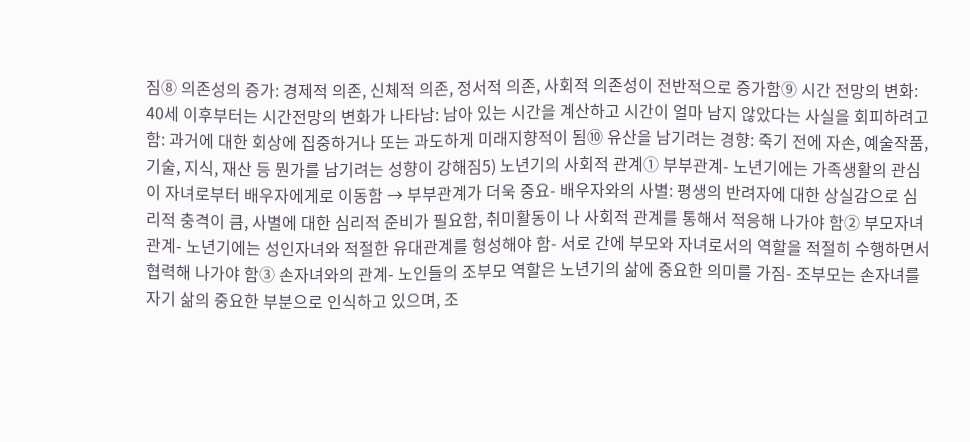짐⑧ 의존성의 증가: 경제적 의존, 신체적 의존, 정서적 의존, 사회적 의존성이 전반적으로 증가함⑨ 시간 전망의 변화: 40세 이후부터는 시간전망의 변화가 나타남: 남아 있는 시간을 계산하고 시간이 얼마 남지 않았다는 사실을 회피하려고 함: 과거에 대한 회상에 집중하거나 또는 과도하게 미래지향적이 됨⑩ 유산을 남기려는 경향: 죽기 전에 자손, 예술작품, 기술, 지식, 재산 등 뭔가를 남기려는 성향이 강해짐5) 노년기의 사회적 관계① 부부관계- 노년기에는 가족생활의 관심이 자녀로부터 배우자에게로 이동함 → 부부관계가 더욱 중요- 배우자와의 사별: 평생의 반려자에 대한 상실감으로 심리적 충격이 큼, 사별에 대한 심리적 준비가 필요함, 취미활동이 나 사회적 관계를 통해서 적응해 나가야 함② 부모자녀관계- 노년기에는 성인자녀와 적절한 유대관계를 형성해야 함- 서로 간에 부모와 자녀로서의 역할을 적절히 수행하면서 협력해 나가야 함③ 손자녀와의 관계- 노인들의 조부모 역할은 노년기의 삶에 중요한 의미를 가짐- 조부모는 손자녀를 자기 삶의 중요한 부분으로 인식하고 있으며, 조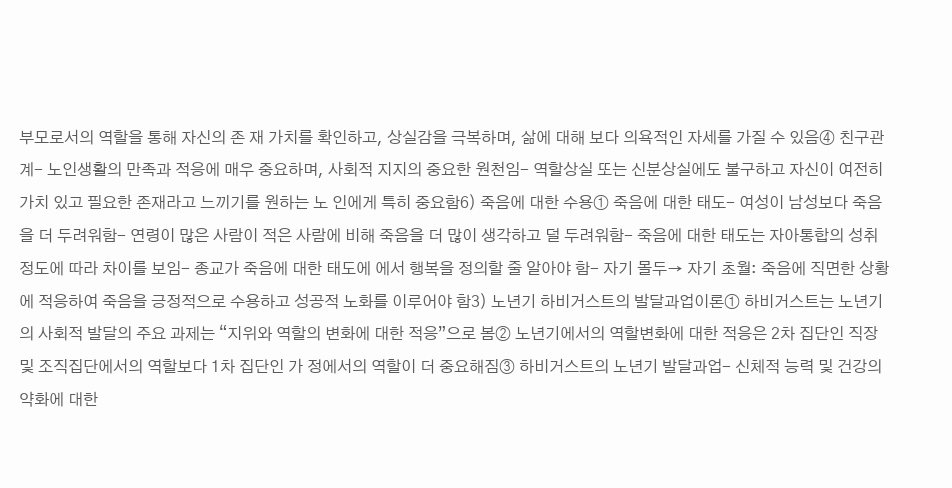부모로서의 역할을 통해 자신의 존 재 가치를 확인하고, 상실감을 극복하며, 삶에 대해 보다 의욕적인 자세를 가질 수 있음④ 친구관계- 노인생활의 만족과 적응에 매우 중요하며, 사회적 지지의 중요한 원천임- 역할상실 또는 신분상실에도 불구하고 자신이 여전히 가치 있고 필요한 존재라고 느끼기를 원하는 노 인에게 특히 중요함6) 죽음에 대한 수용① 죽음에 대한 태도- 여성이 남성보다 죽음을 더 두려워함- 연령이 많은 사람이 적은 사람에 비해 죽음을 더 많이 생각하고 덜 두려워함- 죽음에 대한 태도는 자아통합의 성취 정도에 따라 차이를 보임- 종교가 죽음에 대한 태도에 에서 행복을 정의할 줄 알아야 함- 자기 몰두→ 자기 초월: 죽음에 직면한 상황에 적응하여 죽음을 긍정적으로 수용하고 성공적 노화를 이루어야 함3) 노년기 하비거스트의 발달과업이론① 하비거스트는 노년기의 사회적 발달의 주요 과제는 “지위와 역할의 변화에 대한 적응”으로 봄② 노년기에서의 역할변화에 대한 적응은 2차 집단인 직장 및 조직집단에서의 역할보다 1차 집단인 가 정에서의 역할이 더 중요해짐③ 하비거스트의 노년기 발달과업- 신체적 능력 및 건강의 약화에 대한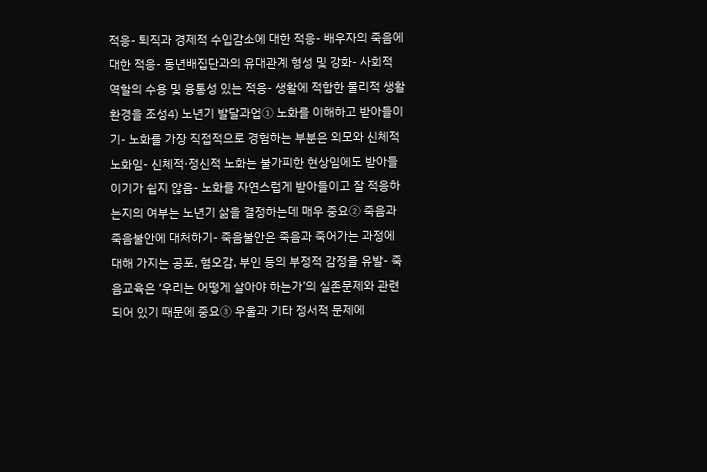적응- 퇴직과 경제적 수입감소에 대한 적응- 배우자의 죽음에 대한 적응- 동년배집단과의 유대관계 형성 및 강화- 사회적 역할의 수용 및 융통성 있는 적응- 생활에 적합한 물리적 생활환경을 조성4) 노년기 발달과업① 노화를 이해하고 받아들이기- 노화를 가장 직접적으로 경험하는 부분은 외모와 신체적 노화임- 신체적·정신적 노화는 불가피한 현상임에도 받아들이기가 쉽지 않음- 노화를 자연스럽게 받아들이고 잘 적응하는지의 여부는 노년기 삶을 결정하는데 매우 중요② 죽음과 죽음불안에 대처하기- 죽음불안은 죽음과 죽어가는 과정에 대해 가지는 공포, 혐오감, 부인 등의 부정적 감정을 유발- 죽음교육은 ‘우리는 어떻게 살아야 하는가’의 실존문제와 관련되어 있기 때문에 중요③ 우울과 기타 정서적 문제에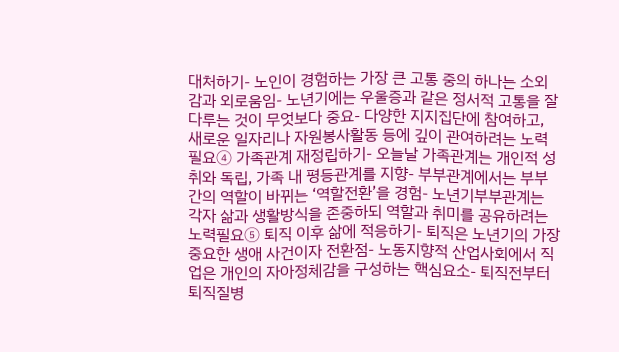대처하기- 노인이 경험하는 가장 큰 고통 중의 하나는 소외감과 외로움임- 노년기에는 우울증과 같은 정서적 고통을 잘 다루는 것이 무엇보다 중요- 다양한 지지집단에 참여하고, 새로운 일자리나 자원봉사활동 등에 깊이 관여하려는 노력필요④ 가족관계 재정립하기- 오늘날 가족관계는 개인적 성취와 독립, 가족 내 평등관계를 지향- 부부관계에서는 부부간의 역할이 바뀌는 ‘역할전환’을 경험- 노년기부부관계는 각자 삶과 생활방식을 존중하되 역할과 취미를 공유하려는 노력필요⑤ 퇴직 이후 삶에 적응하기- 퇴직은 노년기의 가장 중요한 생애 사건이자 전환점- 노동지향적 산업사회에서 직업은 개인의 자아정체감을 구성하는 핵심요소- 퇴직전부터 퇴직질병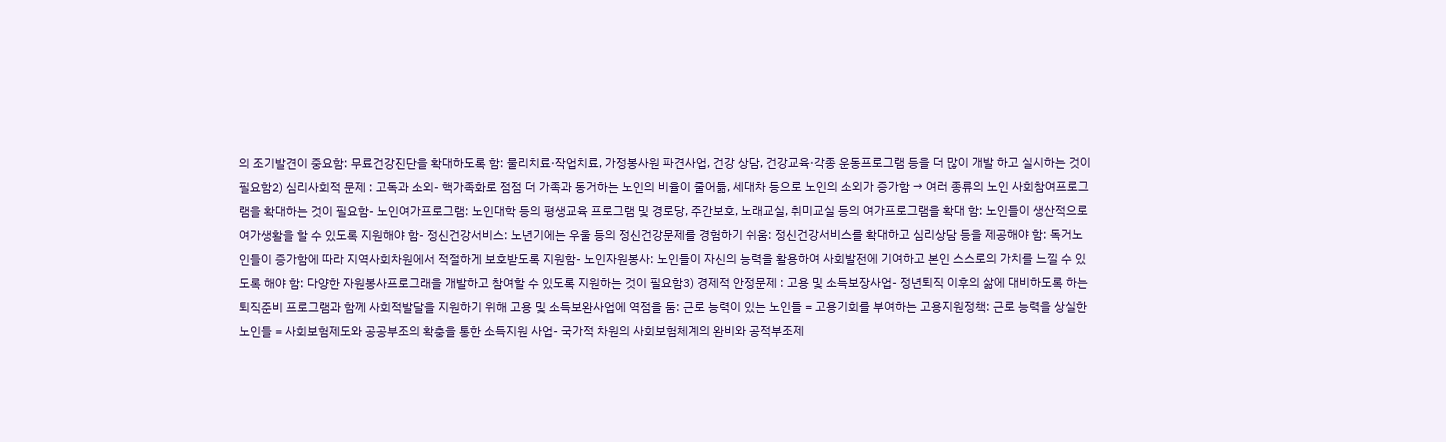의 조기발견이 중요함: 무료건강진단을 확대하도록 함: 물리치료·작업치료, 가정봉사원 파견사업, 건강 상담, 건강교육·각종 운동프로그램 등을 더 많이 개발 하고 실시하는 것이 필요함2) 심리사회적 문제 : 고독과 소외- 핵가족화로 점점 더 가족과 동거하는 노인의 비율이 줄어듦, 세대차 등으로 노인의 소외가 증가함 → 여러 종류의 노인 사회참여프로그램을 확대하는 것이 필요함- 노인여가프로그램: 노인대학 등의 평생교육 프로그램 및 경로당, 주간보호, 노래교실, 취미교실 등의 여가프로그램을 확대 함: 노인들이 생산적으로 여가생활을 할 수 있도록 지원해야 함- 정신건강서비스: 노년기에는 우울 등의 정신건강문제를 경험하기 쉬움: 정신건강서비스를 확대하고 심리상담 등을 제공해야 함: 독거노인들이 증가함에 따라 지역사회차원에서 적절하게 보호받도록 지원함- 노인자원봉사: 노인들이 자신의 능력을 활용하여 사회발전에 기여하고 본인 스스로의 가치를 느낄 수 있도록 해야 함: 다양한 자원봉사프로그래을 개발하고 참여할 수 있도록 지원하는 것이 필요함3) 경제적 안정문제 : 고용 및 소득보장사업- 정년퇴직 이후의 삶에 대비하도록 하는 퇴직준비 프로그램과 함께 사회적발달을 지원하기 위해 고용 및 소득보완사업에 역점을 둠: 근로 능력이 있는 노인들 = 고용기회를 부여하는 고용지원정책: 근로 능력을 상실한 노인들 = 사회보험제도와 공공부조의 확충을 통한 소득지원 사업- 국가적 차원의 사회보험체계의 완비와 공적부조제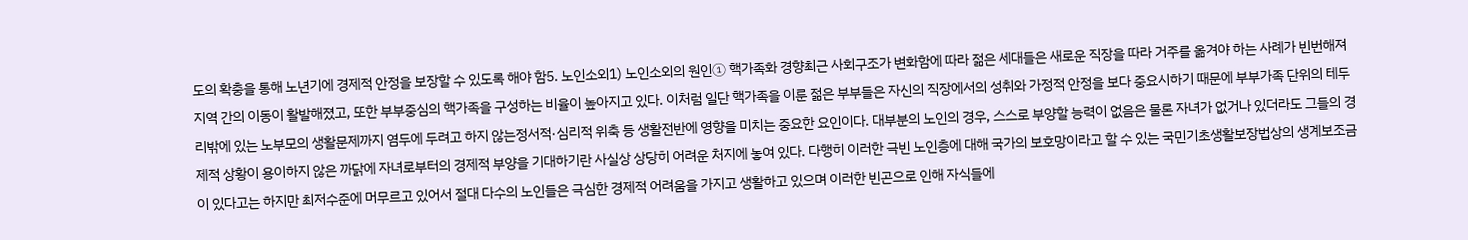도의 확충을 통해 노년기에 경제적 안정을 보장할 수 있도록 해야 함5. 노인소외1) 노인소외의 원인① 핵가족화 경향최근 사회구조가 변화함에 따라 젊은 세대들은 새로운 직장을 따라 거주를 옮겨야 하는 사례가 빈번해져 지역 간의 이동이 활발해졌고, 또한 부부중심의 핵가족을 구성하는 비율이 높아지고 있다. 이처럼 일단 핵가족을 이룬 젊은 부부들은 자신의 직장에서의 성취와 가정적 안정을 보다 중요시하기 때문에 부부가족 단위의 테두리밖에 있는 노부모의 생활문제까지 염두에 두려고 하지 않는정서적·심리적 위축 등 생활전반에 영향을 미치는 중요한 요인이다. 대부분의 노인의 경우, 스스로 부양할 능력이 없음은 물론 자녀가 없거나 있더라도 그들의 경제적 상황이 용이하지 않은 까닭에 자녀로부터의 경제적 부양을 기대하기란 사실상 상당히 어려운 처지에 놓여 있다. 다행히 이러한 극빈 노인층에 대해 국가의 보호망이라고 할 수 있는 국민기초생활보장법상의 생계보조금이 있다고는 하지만 최저수준에 머무르고 있어서 절대 다수의 노인들은 극심한 경제적 어려움을 가지고 생활하고 있으며 이러한 빈곤으로 인해 자식들에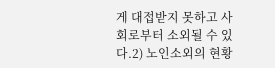게 대접받지 못하고 사회로부터 소외될 수 있다.2) 노인소외의 현황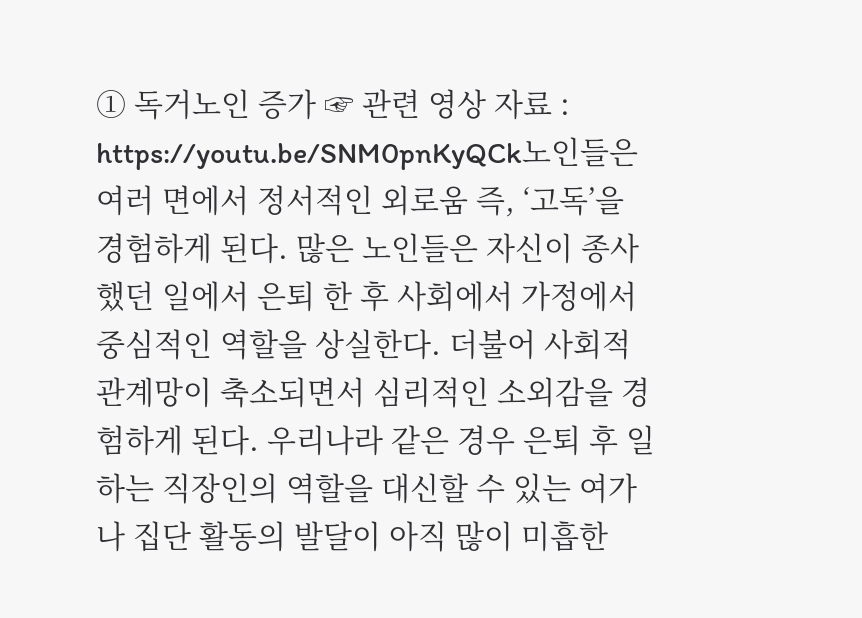① 독거노인 증가 ☞ 관련 영상 자료 : https://youtu.be/SNM0pnKyQCk노인들은 여러 면에서 정서적인 외로움 즉, ‘고독’을 경험하게 된다. 많은 노인들은 자신이 종사했던 일에서 은퇴 한 후 사회에서 가정에서 중심적인 역할을 상실한다. 더불어 사회적 관계망이 축소되면서 심리적인 소외감을 경험하게 된다. 우리나라 같은 경우 은퇴 후 일하는 직장인의 역할을 대신할 수 있는 여가나 집단 활동의 발달이 아직 많이 미흡한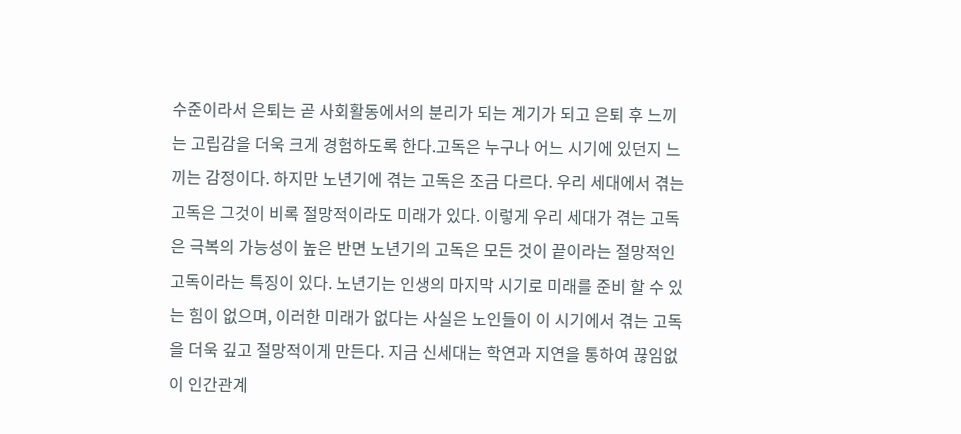수준이라서 은퇴는 곧 사회활동에서의 분리가 되는 계기가 되고 은퇴 후 느끼는 고립감을 더욱 크게 경험하도록 한다.고독은 누구나 어느 시기에 있던지 느끼는 감정이다. 하지만 노년기에 겪는 고독은 조금 다르다. 우리 세대에서 겪는 고독은 그것이 비록 절망적이라도 미래가 있다. 이렇게 우리 세대가 겪는 고독은 극복의 가능성이 높은 반면 노년기의 고독은 모든 것이 끝이라는 절망적인 고독이라는 특징이 있다. 노년기는 인생의 마지막 시기로 미래를 준비 할 수 있는 힘이 없으며, 이러한 미래가 없다는 사실은 노인들이 이 시기에서 겪는 고독을 더욱 깊고 절망적이게 만든다. 지금 신세대는 학연과 지연을 통하여 끊임없이 인간관계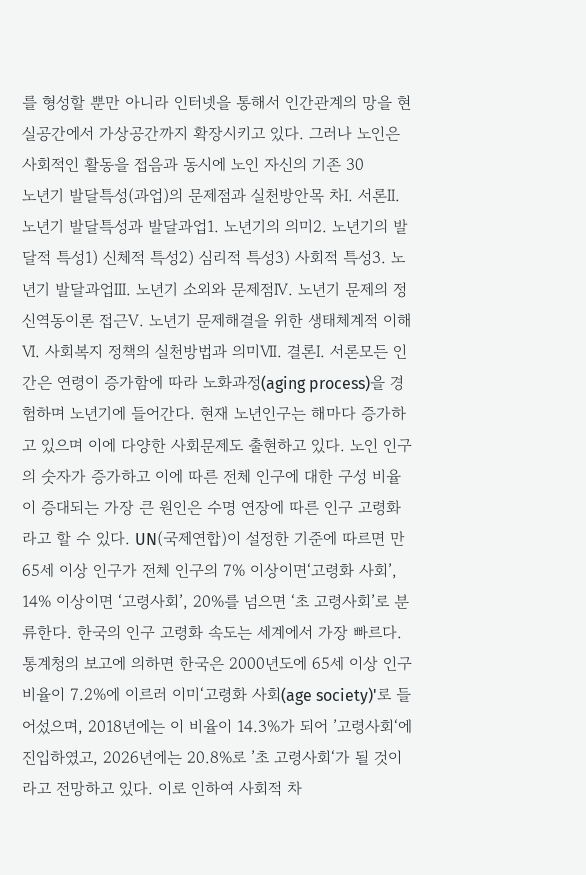를 형성할 뿐만 아니라 인터넷을 통해서 인간관계의 망을 현실공간에서 가상공간까지 확장시키고 있다. 그러나 노인은 사회적인 활동을 접음과 동시에 노인 자신의 기존 30
노년기 발달특성(과업)의 문제점과 실천방안목 차Ⅰ. 서론Ⅱ. 노년기 발달특성과 발달과업1. 노년기의 의미2. 노년기의 발달적 특성1) 신체적 특성2) 심리적 특성3) 사회적 특성3. 노년기 발달과업Ⅲ. 노년기 소외와 문제점Ⅳ. 노년기 문제의 정신역동이론 접근Ⅴ. 노년기 문제해결을 위한 생태체계적 이해Ⅵ. 사회복지 정책의 실천방법과 의미Ⅶ. 결론Ⅰ. 서론모든 인간은 연령이 증가함에 따라 노화과정(aging process)을 경험하며 노년기에 들어간다. 현재 노년인구는 해마다 증가하고 있으며 이에 다양한 사회문제도 출현하고 있다. 노인 인구의 숫자가 증가하고 이에 따른 전체 인구에 대한 구성 비율이 증대되는 가장 큰 원인은 수명 연장에 따른 인구 고령화라고 할 수 있다. UN(국제연합)이 설정한 기준에 따르면 만 65세 이상 인구가 전체 인구의 7% 이상이면‘고령화 사회’, 14% 이상이면 ‘고령사회’, 20%를 넘으면 ‘초 고령사회’로 분류한다. 한국의 인구 고령화 속도는 세계에서 가장 빠르다. 통계청의 보고에 의하면 한국은 2000년도에 65세 이상 인구 비율이 7.2%에 이르러 이미‘고령화 사회(age society)'로 들어섰으며, 2018년에는 이 비율이 14.3%가 되어 ’고령사회‘에 진입하였고, 2026년에는 20.8%로 ’초 고령사회‘가 될 것이라고 전망하고 있다. 이로 인하여 사회적 차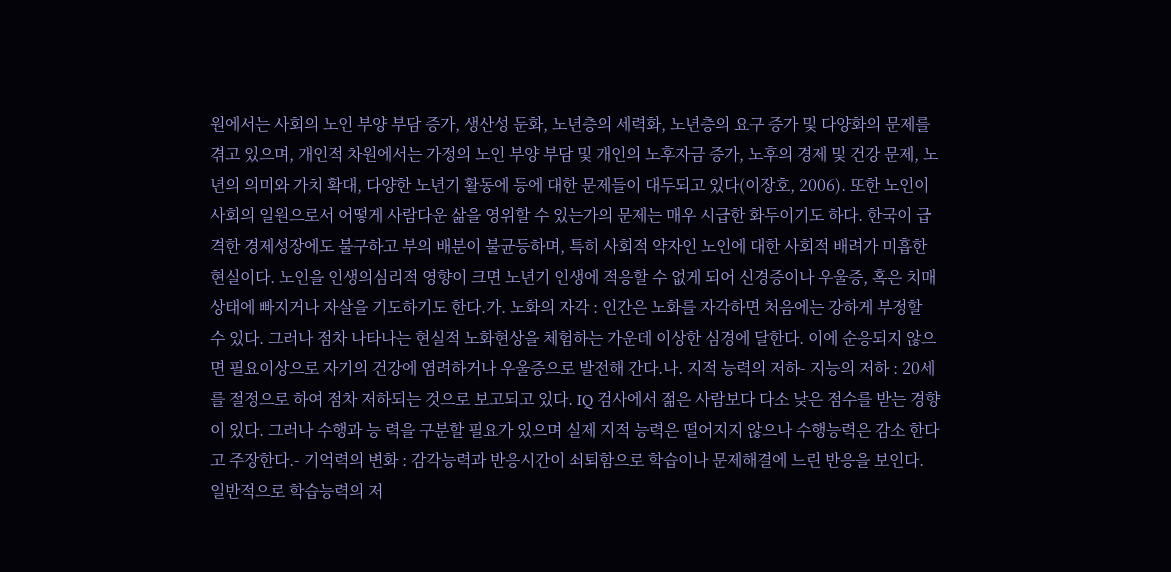원에서는 사회의 노인 부양 부담 증가, 생산성 둔화, 노년층의 세력화, 노년층의 요구 증가 및 다양화의 문제를 겪고 있으며, 개인적 차원에서는 가정의 노인 부양 부담 및 개인의 노후자금 증가, 노후의 경제 및 건강 문제, 노년의 의미와 가치 확대, 다양한 노년기 활동에 등에 대한 문제들이 대두되고 있다(이장호, 2006). 또한 노인이 사회의 일원으로서 어떻게 사람다운 삶을 영위할 수 있는가의 문제는 매우 시급한 화두이기도 하다. 한국이 급격한 경제성장에도 불구하고 부의 배분이 불균등하며, 특히 사회적 약자인 노인에 대한 사회적 배려가 미흡한 현실이다. 노인을 인생의심리적 영향이 크면 노년기 인생에 적응할 수 없게 되어 신경증이나 우울증, 혹은 치매 상태에 빠지거나 자살을 기도하기도 한다.가. 노화의 자각 : 인간은 노화를 자각하면 처음에는 강하게 부정할 수 있다. 그러나 점차 나타나는 현실적 노화현상을 체험하는 가운데 이상한 심경에 달한다. 이에 순응되지 않으면 필요이상으로 자기의 건강에 염려하거나 우울증으로 발전해 간다.나. 지적 능력의 저하- 지능의 저하 : 20세를 절정으로 하여 점차 저하되는 것으로 보고되고 있다. IQ 검사에서 젊은 사람보다 다소 낮은 점수를 받는 경향이 있다. 그러나 수행과 능 력을 구분할 필요가 있으며 실제 지적 능력은 떨어지지 않으나 수행능력은 감소 한다고 주장한다.- 기억력의 변화 : 감각능력과 반응시간이 쇠퇴함으로 학습이나 문제해결에 느린 반응을 보인다. 일반적으로 학습능력의 저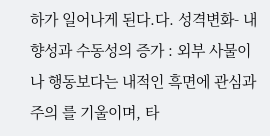하가 일어나게 된다.다. 성격변화- 내향성과 수동성의 증가 : 외부 사물이나 행동보다는 내적인 흑면에 관심과 주의 를 기울이며, 타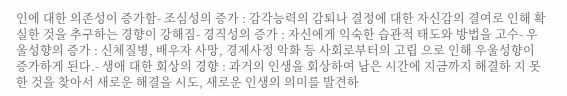인에 대한 의존성이 증가함- 조심성의 증가 : 감각능력의 감퇴나 결정에 대한 자신감의 결여로 인해 확실한 것을 추구하는 경향이 강해짐- 경직성의 증가 : 자신에게 익숙한 습관적 태도와 방법을 고수- 우울성향의 증가 : 신체질병, 배우자 사망, 경제사정 악화 등 사회로부터의 고립 으로 인해 우울성향이 증가하게 된다.- 생애 대한 회상의 경향 : 과거의 인생을 회상하여 남은 시간에 지금까지 해결하 지 못한 것을 찾아서 새로운 해결을 시도, 새로운 인생의 의미를 발견하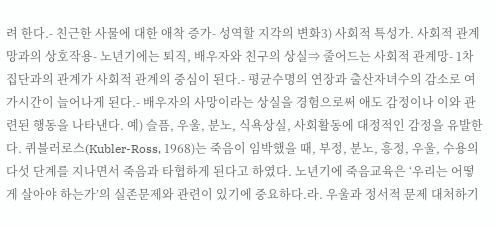려 한다.- 친근한 사물에 대한 애착 증가- 성역할 지각의 변화3) 사회적 특성가. 사회적 관계망과의 상호작용- 노년기에는 퇴직, 배우자와 친구의 상실⇒ 줄어드는 사회적 관계망- 1차 집단과의 관계가 사회적 관계의 중심이 된다.- 평균수명의 연장과 출산자녀수의 감소로 여가시간이 늘어나게 된다.- 배우자의 사망이라는 상실을 경험으로써 애도 감정이나 이와 관련된 행동을 나타낸다. 예) 슬픔, 우울, 분노, 식욕상실, 사회활동에 대정적인 감정을 유발한다. 퀴블러로스(Kubler-Ross, 1968)는 죽음이 임박했을 때, 부정, 분노, 흥정, 우울, 수용의 다섯 단계를 지나면서 죽음과 타협하게 된다고 하였다. 노년기에 죽음교육은 ‘우리는 어떻게 살아야 하는가’의 실존문제와 관련이 있기에 중요하다.라. 우울과 정서적 문제 대처하기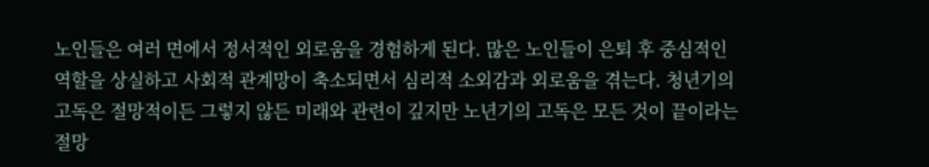노인들은 여러 면에서 정서적인 외로움을 경험하게 된다. 많은 노인들이 은퇴 후 중심적인 역할을 상실하고 사회적 관계망이 축소되면서 심리적 소외감과 외로움을 겪는다. 청년기의 고독은 절망적이든 그렇지 않든 미래와 관련이 깊지만 노년기의 고독은 모든 것이 끝이라는 절망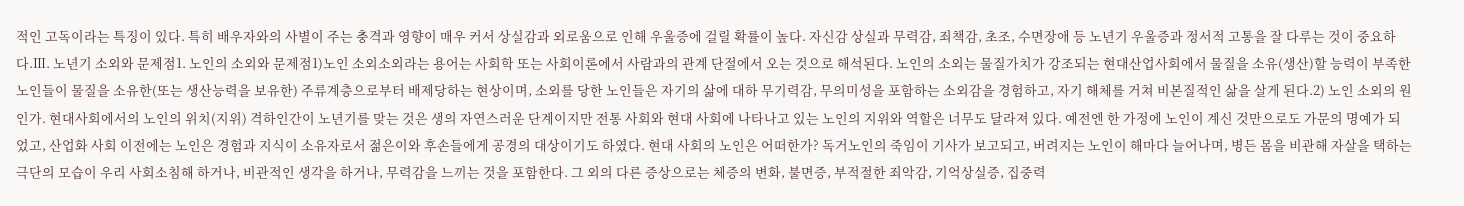적인 고독이라는 특징이 있다. 특히 배우자와의 사별이 주는 충격과 영향이 매우 커서 상실감과 외로움으로 인해 우울증에 걸릴 확률이 높다. 자신감 상실과 무력감, 죄책감, 초조, 수면장애 등 노년기 우울증과 정서적 고통을 잘 다루는 것이 중요하다.Ⅲ. 노년기 소외와 문제점1. 노인의 소외와 문제점1)노인 소외소외라는 용어는 사회학 또는 사회이론에서 사람과의 관계 단절에서 오는 것으로 해석된다. 노인의 소외는 물질가치가 강조되는 현대산업사회에서 물질을 소유(생산)할 능력이 부족한 노인들이 물질을 소유한(또는 생산능력을 보유한) 주류계층으로부터 배제당하는 현상이며, 소외를 당한 노인들은 자기의 삶에 대하 무기력감, 무의미성을 포함하는 소외감을 경험하고, 자기 해체를 거쳐 비본질적인 삶을 살게 된다.2) 노인 소외의 원인가. 현대사회에서의 노인의 위치(지위) 격하인간이 노년기를 맞는 것은 생의 자연스러운 단계이지만 전통 사회와 현대 사회에 나타나고 있는 노인의 지위와 역할은 너무도 달라져 있다. 예전엔 한 가정에 노인이 계신 것만으로도 가문의 명예가 되었고, 산업화 사회 이전에는 노인은 경험과 지식이 소유자로서 젊은이와 후손들에게 공경의 대상이기도 하였다. 현대 사회의 노인은 어떠한가? 독거노인의 죽임이 기사가 보고되고, 버려지는 노인이 해마다 늘어나며, 병든 몸을 비관해 자살을 택하는 극단의 모습이 우리 사회소침해 하거나, 비관적인 생각을 하거나, 무력감을 느끼는 것을 포함한다. 그 외의 다른 증상으로는 체증의 변화, 불면증, 부적절한 죄악감, 기억상실증, 집중력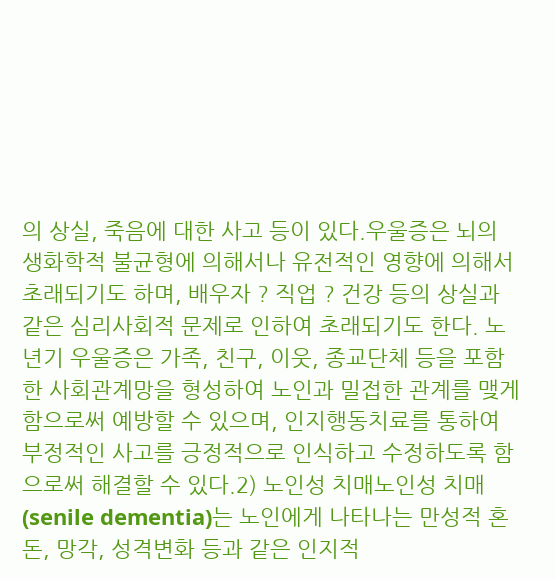의 상실, 죽음에 대한 사고 등이 있다.우울증은 뇌의 생화학적 불균형에 의해서나 유전적인 영향에 의해서 초래되기도 하며, 배우자 ? 직업 ? 건강 등의 상실과 같은 심리사회적 문제로 인하여 초래되기도 한다. 노년기 우울증은 가족, 친구, 이웃, 종교단체 등을 포함한 사회관계망을 형성하여 노인과 밀접한 관계를 맺게 함으로써 예방할 수 있으며, 인지행동치료를 통하여 부정적인 사고를 긍정적으로 인식하고 수정하도록 함으로써 해결할 수 있다.2) 노인성 치매노인성 치매(senile dementia)는 노인에게 나타나는 만성적 혼돈, 망각, 성격변화 등과 같은 인지적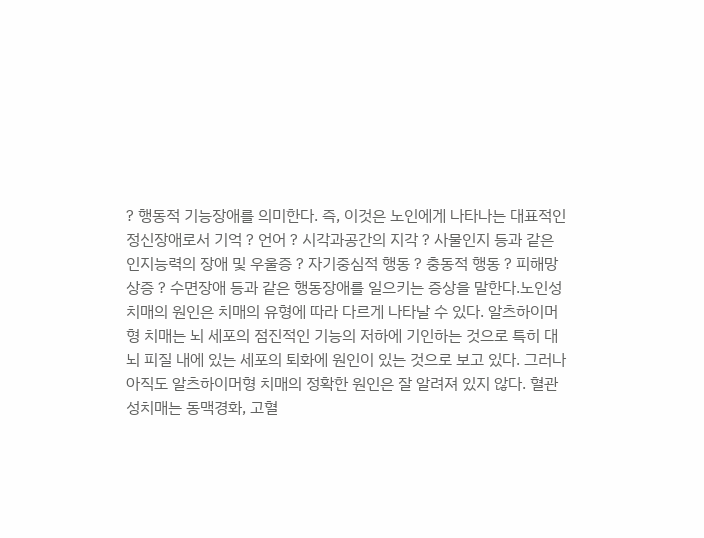? 행동적 기능장애를 의미한다. 즉, 이것은 노인에게 나타나는 대표적인 정신장애로서 기억 ? 언어 ? 시각과공간의 지각 ? 사물인지 등과 같은 인지능력의 장애 및 우울증 ? 자기중심적 행동 ? 충동적 행동 ? 피해망상증 ? 수면장애 등과 같은 행동장애를 일으키는 증상을 말한다.노인성 치매의 원인은 치매의 유형에 따라 다르게 나타날 수 있다. 알츠하이머형 치매는 뇌 세포의 점진적인 기능의 저하에 기인하는 것으로 특히 대뇌 피질 내에 있는 세포의 퇴화에 원인이 있는 것으로 보고 있다. 그러나 아직도 알츠하이머형 치매의 정확한 원인은 잘 알려져 있지 않다. 혈관성치매는 동맥경화, 고혈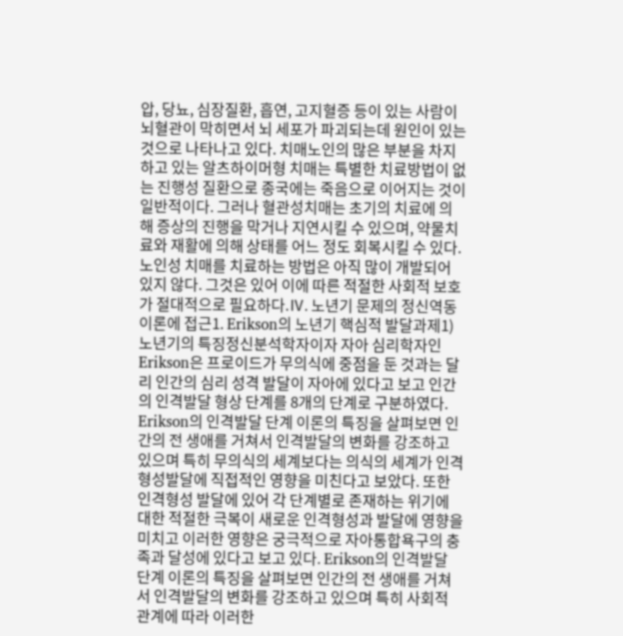압, 당뇨, 심장질환, 흡연, 고지혈증 등이 있는 사람이 뇌혈관이 막히면서 뇌 세포가 파괴되는데 원인이 있는 것으로 나타나고 있다. 치매노인의 많은 부분을 차지하고 있는 알츠하이머형 치매는 특별한 치료방법이 없는 진행성 질환으로 종국에는 죽음으로 이어지는 것이 일반적이다. 그러나 혈관성치매는 초기의 치료에 의해 증상의 진행을 막거나 지연시킬 수 있으며, 약물치료와 재활에 의해 상태를 어느 정도 회복시킬 수 있다.노인성 치매를 치료하는 방법은 아직 많이 개발되어 있지 않다. 그것은 있어 이에 따른 적절한 사회적 보호가 절대적으로 필요하다.Ⅳ. 노년기 문제의 정신역동이론에 접근1. Erikson의 노년기 핵심적 발달과제1) 노년기의 특징정신분석학자이자 자아 심리학자인 Erikson은 프로이드가 무의식에 중점을 둔 것과는 달리 인간의 심리 성격 발달이 자아에 있다고 보고 인간의 인격발달 형상 단계를 8개의 단계로 구분하였다. Erikson의 인격발달 단계 이론의 특징을 살펴보면 인간의 전 생애를 거쳐서 인격발달의 변화를 강조하고 있으며 특히 무의식의 세계보다는 의식의 세계가 인격형성발달에 직접적인 영향을 미친다고 보았다. 또한 인격형성 발달에 있어 각 단계별로 존재하는 위기에 대한 적절한 극복이 새로운 인격형성과 발달에 영향을 미치고 이러한 영향은 궁극적으로 자아통합욕구의 충족과 달성에 있다고 보고 있다. Erikson의 인격발달 단계 이론의 특징을 살펴보면 인간의 전 생애를 거쳐서 인격발달의 변화를 강조하고 있으며 특히 사회적 관계에 따라 이러한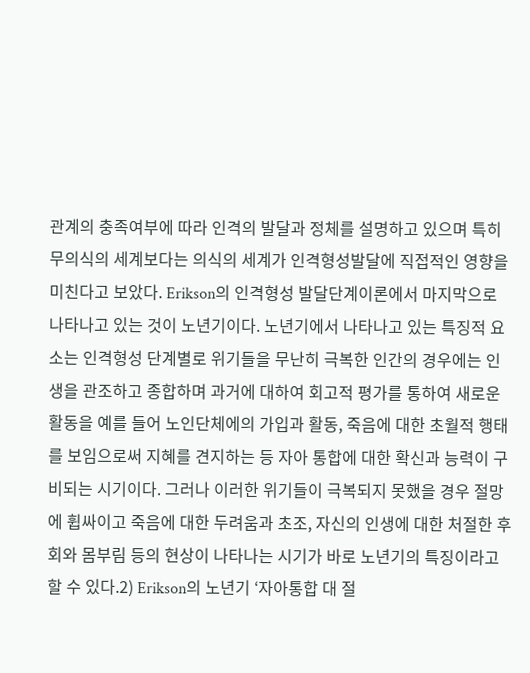관계의 충족여부에 따라 인격의 발달과 정체를 설명하고 있으며 특히 무의식의 세계보다는 의식의 세계가 인격형성발달에 직접적인 영향을 미친다고 보았다. Erikson의 인격형성 발달단계이론에서 마지막으로 나타나고 있는 것이 노년기이다. 노년기에서 나타나고 있는 특징적 요소는 인격형성 단계별로 위기들을 무난히 극복한 인간의 경우에는 인생을 관조하고 종합하며 과거에 대하여 회고적 평가를 통하여 새로운 활동을 예를 들어 노인단체에의 가입과 활동, 죽음에 대한 초월적 행태를 보임으로써 지혜를 견지하는 등 자아 통합에 대한 확신과 능력이 구비되는 시기이다. 그러나 이러한 위기들이 극복되지 못했을 경우 절망에 휩싸이고 죽음에 대한 두려움과 초조, 자신의 인생에 대한 처절한 후회와 몸부림 등의 현상이 나타나는 시기가 바로 노년기의 특징이라고 할 수 있다.2) Erikson의 노년기 ‘자아통합 대 절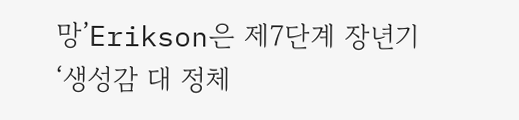망’Erikson은 제7단계 장년기‘생성감 대 정체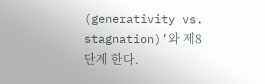(generativity vs. stagnation)’와 제8단계 한다.